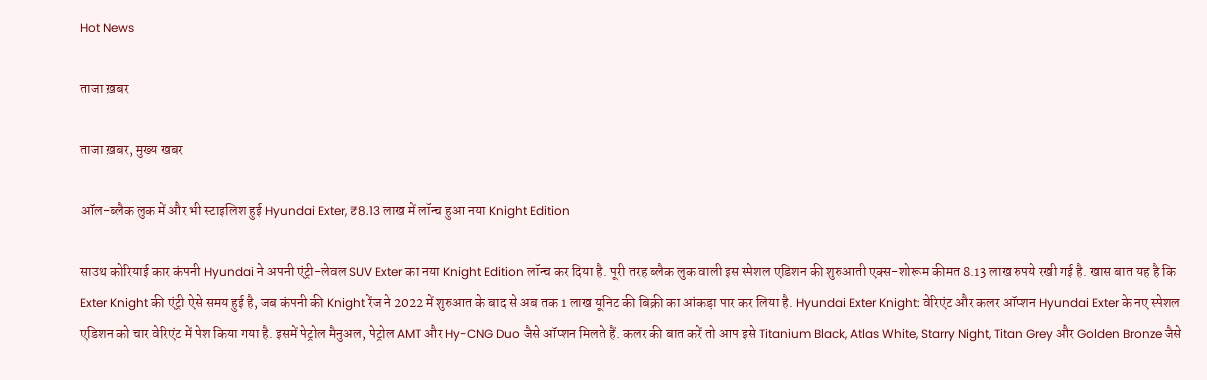Hot News

ताजा ख़बर

ताजा ख़बर, मुख्य खबर

ऑल-ब्लैक लुक में और भी स्टाइलिश हुई Hyundai Exter, ₹8.13 लाख में लॉन्च हुआ नया Knight Edition

साउथ कोरियाई कार कंपनी Hyundai ने अपनी एंट्री-लेवल SUV Exter का नया Knight Edition लॉन्च कर दिया है. पूरी तरह ब्लैक लुक वाली इस स्पेशल एडिशन की शुरुआती एक्स-शोरूम कीमत 8.13 लाख रुपये रखी गई है. खास बात यह है कि Exter Knight की एंट्री ऐसे समय हुई है, जब कंपनी की Knight रेंज ने 2022 में शुरुआत के बाद से अब तक 1 लाख यूनिट की बिक्री का आंकड़ा पार कर लिया है. Hyundai Exter Knight: वेरिएंट और कलर ऑप्शन Hyundai Exter के नए स्पेशल एडिशन को चार वेरिएंट में पेश किया गया है. इसमें पेट्रोल मैनुअल, पेट्रोल AMT और Hy-CNG Duo जैसे ऑप्शन मिलते हैं. कलर की बात करें तो आप इसे Titanium Black, Atlas White, Starry Night, Titan Grey और Golden Bronze जैसे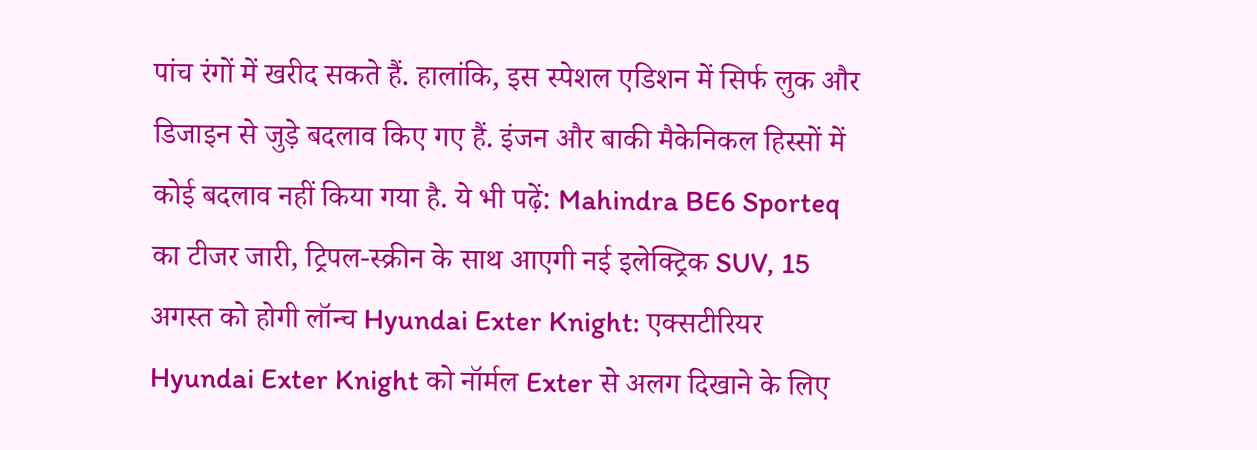पांच रंगों में खरीद सकते हैं. हालांकि, इस स्पेशल एडिशन में सिर्फ लुक और डिजाइन से जुड़े बदलाव किए गए हैं. इंजन और बाकी मैकेनिकल हिस्सों में कोई बदलाव नहीं किया गया है. ये भी पढ़ें: Mahindra BE6 Sporteq का टीजर जारी, ट्रिपल-स्क्रीन के साथ आएगी नई इलेक्ट्रिक SUV, 15 अगस्त को होगी लॉन्च Hyundai Exter Knight: एक्सटीरियर Hyundai Exter Knight को नॉर्मल Exter से अलग दिखाने के लिए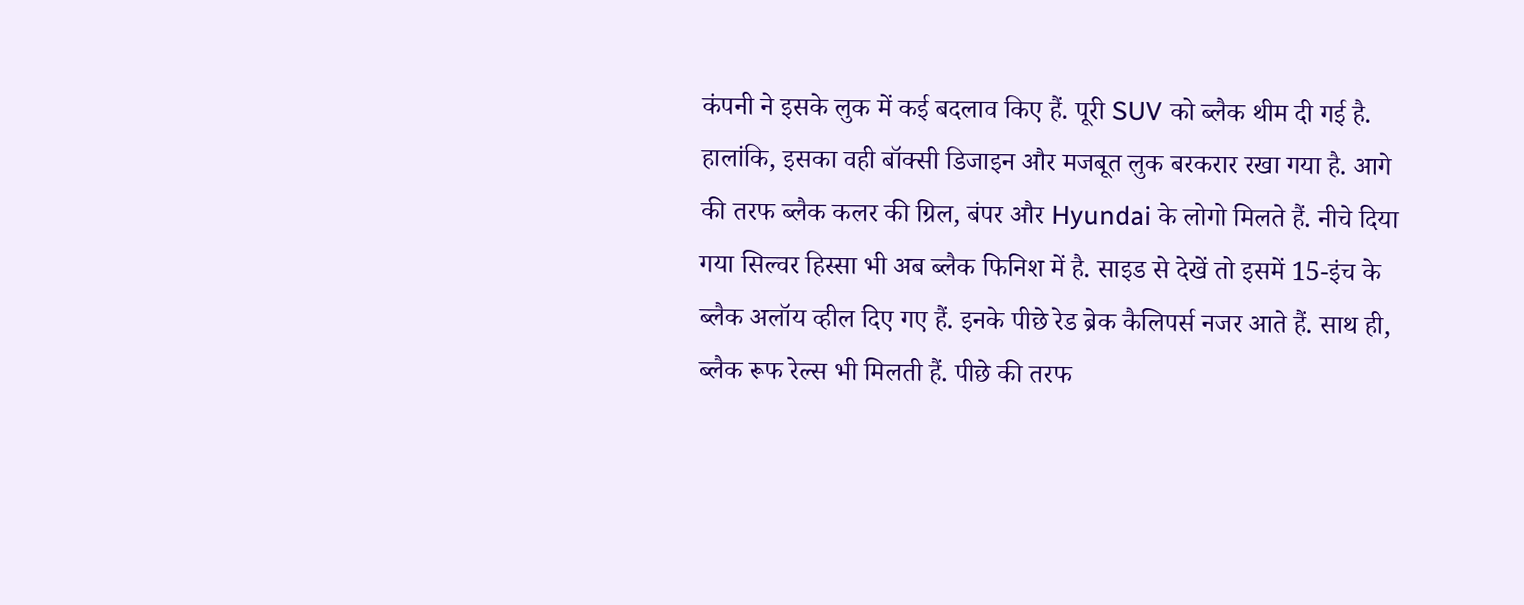कंपनी ने इसके लुक में कई बदलाव किए हैं. पूरी SUV को ब्लैक थीम दी गई है. हालांकि, इसका वही बॉक्सी डिजाइन और मजबूत लुक बरकरार रखा गया है. आगे की तरफ ब्लैक कलर की ग्रिल, बंपर और Hyundai के लोगो मिलते हैं. नीचे दिया गया सिल्वर हिस्सा भी अब ब्लैक फिनिश में है. साइड से देखें तो इसमें 15-इंच के ब्लैक अलॉय व्हील दिए गए हैं. इनके पीछे रेड ब्रेक कैलिपर्स नजर आते हैं. साथ ही, ब्लैक रूफ रेल्स भी मिलती हैं. पीछे की तरफ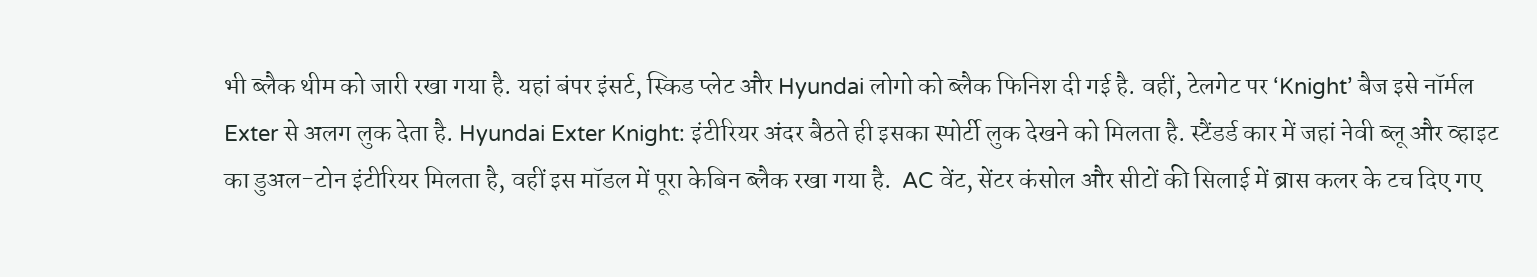भी ब्लैक थीम को जारी रखा गया है. यहां बंपर इंसर्ट, स्किड प्लेट और Hyundai लोगो को ब्लैक फिनिश दी गई है. वहीं, टेलगेट पर ‘Knight’ बैज इसे नॉर्मल Exter से अलग लुक देता है. Hyundai Exter Knight: इंटीरियर अंदर बैठते ही इसका स्पोर्टी लुक देखने को मिलता है. स्टैंडर्ड कार में जहां नेवी ब्लू और व्हाइट का डुअल-टोन इंटीरियर मिलता है, वहीं इस मॉडल में पूरा केबिन ब्लैक रखा गया है.  AC वेंट, सेंटर कंसोल और सीटों की सिलाई में ब्रास कलर के टच दिए गए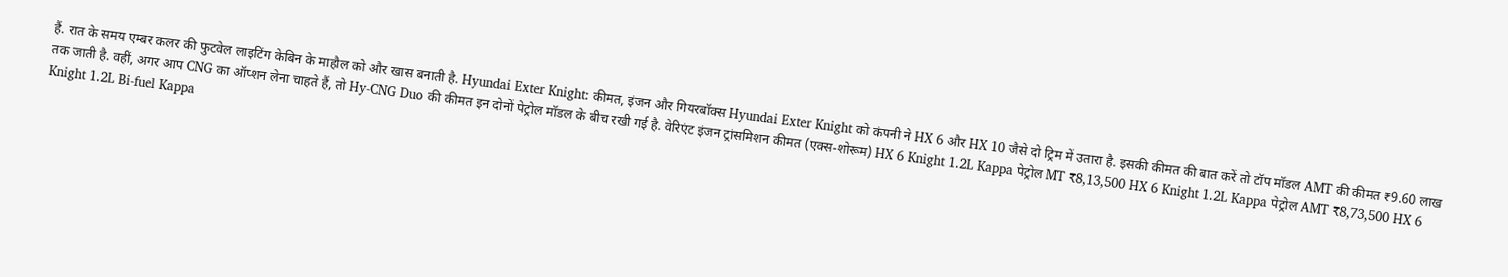हैं. रात के समय एम्बर कलर की फुटवेल लाइटिंग केबिन के माहौल को और खास बनाती है. Hyundai Exter Knight: कीमत, इंजन और गियरबॉक्स Hyundai Exter Knight को कंपनी ने HX 6 और HX 10 जैसे दो ट्रिम में उतारा है. इसकी कीमत की बात करें तो टॉप मॉडल AMT की कीमत ₹9.60 लाख तक जाती है. वहीं, अगर आप CNG का ऑप्शन लेना चाहते हैं, तो Hy-CNG Duo की कीमत इन दोनों पेट्रोल मॉडल के बीच रखी गई है. वेरिएंट इंजन ट्रांसमिशन कीमत (एक्स-शोरूम) HX 6 Knight 1.2L Kappa पेट्रोल MT ₹8,13,500 HX 6 Knight 1.2L Kappa पेट्रोल AMT ₹8,73,500 HX 6 Knight 1.2L Bi-fuel Kappa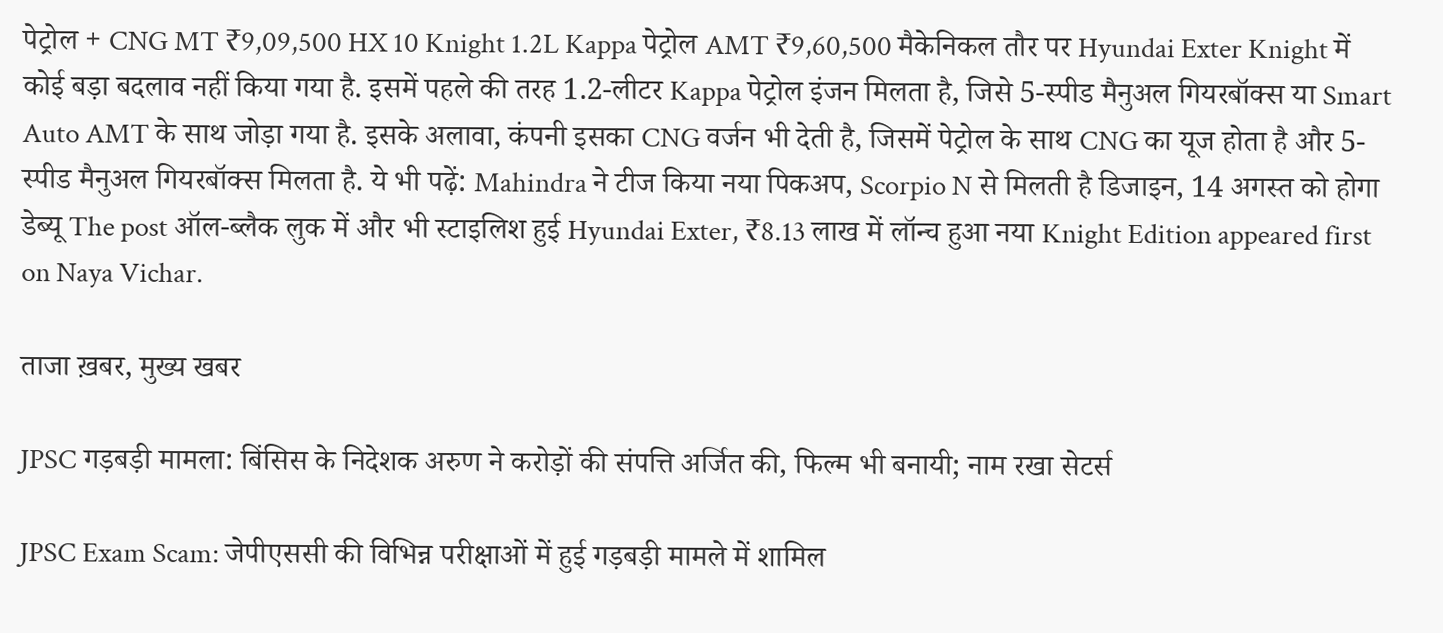पेट्रोल + CNG MT ₹9,09,500 HX 10 Knight 1.2L Kappa पेट्रोल AMT ₹9,60,500 मैकेनिकल तौर पर Hyundai Exter Knight में कोई बड़ा बदलाव नहीं किया गया है. इसमें पहले की तरह 1.2-लीटर Kappa पेट्रोल इंजन मिलता है, जिसे 5-स्पीड मैनुअल गियरबॉक्स या Smart Auto AMT के साथ जोड़ा गया है. इसके अलावा, कंपनी इसका CNG वर्जन भी देती है, जिसमें पेट्रोल के साथ CNG का यूज होता है और 5-स्पीड मैनुअल गियरबॉक्स मिलता है. ये भी पढ़ें: Mahindra ने टीज किया नया पिकअप, Scorpio N से मिलती है डिजाइन, 14 अगस्त को होगा डेब्यू The post ऑल-ब्लैक लुक में और भी स्टाइलिश हुई Hyundai Exter, ₹8.13 लाख में लॉन्च हुआ नया Knight Edition appeared first on Naya Vichar.

ताजा ख़बर, मुख्य खबर

JPSC गड़बड़ी मामला: बिंसिस के निदेशक अरुण ने करोड़ों की संपत्ति अर्जित की, फिल्म भी बनायी; नाम रखा सेटर्स

JPSC Exam Scam: जेपीएससी की विभिन्न परीक्षाओं में हुई गड़बड़ी मामले में शामिल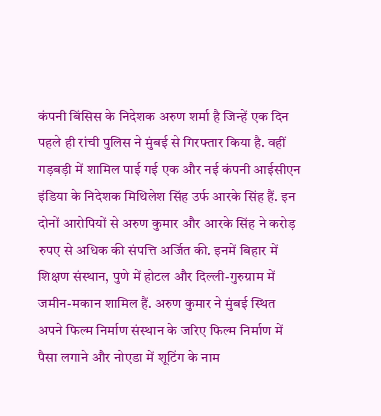कंपनी बिंसिस के निदेशक अरुण शर्मा है जिन्हें एक दिन पहले ही रांची पुलिस ने मुंबई से गिरफ्तार किया है. वहीं गड़बड़ी में शामिल पाई गई एक और नई कंपनी आईसीएन इंडिया के निदेशक मिथिलेश सिंह उर्फ आरके सिंह हैं. इन दोनों आरोपियों से अरुण कुमार और आरके सिंह ने करोड़ रुपए से अधिक की संपत्ति अर्जित की. इनमें बिहार में शिक्षण संस्थान, पुणे में होटल और दिल्ली-गुरुग्राम में जमीन-मकान शामिल हैं. अरुण कुमार ने मुंबई स्थित अपने फिल्म निर्माण संस्थान के जरिए फिल्म निर्माण में पैसा लगाने और नोएडा में शूटिंग के नाम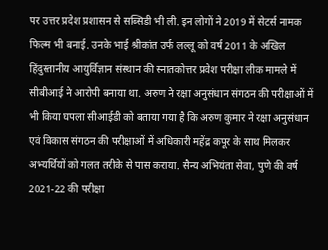पर उत्तर प्रदेश प्रशासन से सब्सिडी भी ली. इन लोगों ने 2019 में सेटर्स नामक फिल्म भी बनाई. उनके भाई श्रीकांत उर्फ लल्लू को वर्ष 2011 के अखिल हिंदुस्तानीय आयुर्विज्ञान संस्थान की स्नातकोत्तर प्रवेश परीक्षा लीक मामले में सीबीआई ने आरोपी बनाया था. अरुण ने रक्षा अनुसंधान संगठन की परीक्षाओं में भी किया घपला सीआईडी को बताया गया है कि अरुण कुमार ने रक्षा अनुसंधान एवं विकास संगठन की परीक्षाओं में अधिकारी महेंद्र कपूर के साथ मिलकर अभ्यर्थियों को गलत तरीके से पास कराया. सैन्य अभियंता सेवा, पुणे की वर्ष 2021-22 की परीक्षा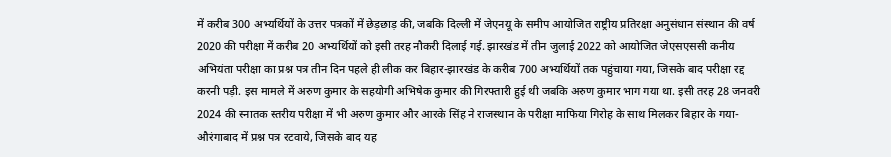में करीब 300 अभ्यर्थियों के उत्तर पत्रकों में छेड़छाड़ की, जबकि दिल्ली में जेएनयू के समीप आयोजित राष्ट्रीय प्रतिरक्षा अनुसंधान संस्थान की वर्ष 2020 की परीक्षा में करीब 20 अभ्यर्थियों को इसी तरह नौकरी दिलाई गई. झारखंड में तीन जुलाई 2022 को आयोजित जेएसएससी कनीय अभियंता परीक्षा का प्रश्न पत्र तीन दिन पहले ही लीक कर बिहार-झारखंड के करीब 700 अभ्यर्थियों तक पहुंचाया गया, जिसके बाद परीक्षा रद्द करनी पड़ी. इस मामले में अरुण कुमार के सहयोगी अभिषेक कुमार की गिरफ्तारी हुई थी जबकि अरुण कुमार भाग गया था. इसी तरह 28 जनवरी 2024 की स्नातक स्तरीय परीक्षा में भी अरुण कुमार और आरके सिंह ने राजस्थान के परीक्षा माफिया गिरोह के साथ मिलकर बिहार के गया- औरंगाबाद में प्रश्न पत्र रटवाये, जिसके बाद यह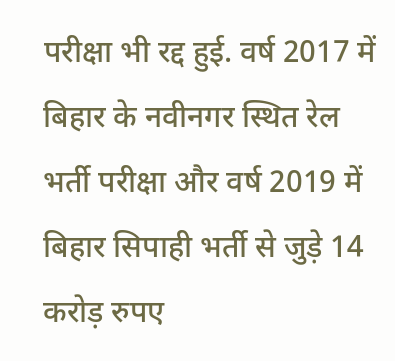परीक्षा भी रद्द हुई. वर्ष 2017 में बिहार के नवीनगर स्थित रेल भर्ती परीक्षा और वर्ष 2019 में बिहार सिपाही भर्ती से जुड़े 14 करोड़ रुपए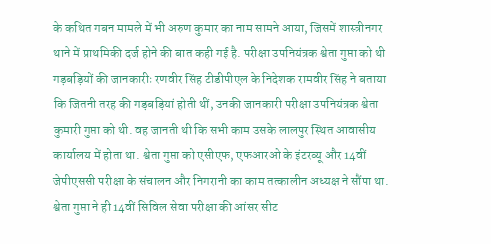के कथित गबन मामले में भी अरुण कुमार का नाम सामने आया, जिसमें शास्त्रीनगर थाने में प्राथमिकी दर्ज होने की बात कही गई है. परीक्षा उपनियंत्रक श्वेता गुप्ता को थी गड़बड़ियों की जानकारीः रणवीर सिंह टीडीपीएल के निदेशक रामवीर सिंह ने बताया कि जितनी तरह की गड़बड़ियां होती थीं, उनकी जानकारी परीक्षा उपनियंत्रक श्वेता कुमारी गुप्ता को थी. वह जानती थी कि सभी काम उसके लालपुर स्थित आवासीय कार्यालय में होता था. श्वेता गुप्ता को एसीएफ, एफआरओ के इंटरव्यू और 14वीं जेपीएससी परीक्षा के संचालन और निगरानी का काम तत्कालीन अध्यक्ष ने सौंपा था. श्वेता गुप्ता ने ही 14वीं सिविल सेवा परीक्षा की आंसर सीट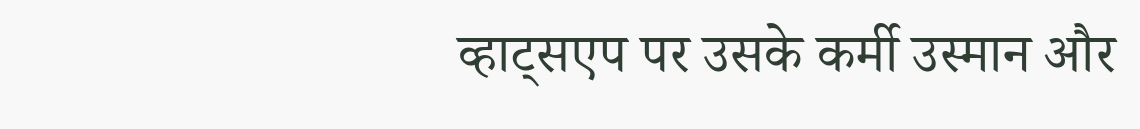व्हाट्सएप पर उसके कर्मी उस्मान और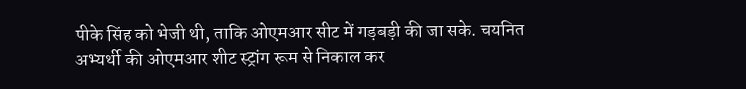पीके सिंह को भेजी थी, ताकि ओएमआर सीट में गड़बड़ी की जा सके. चयनित अभ्यर्थी की ओएमआर शीट स्ट्रांग रूम से निकाल कर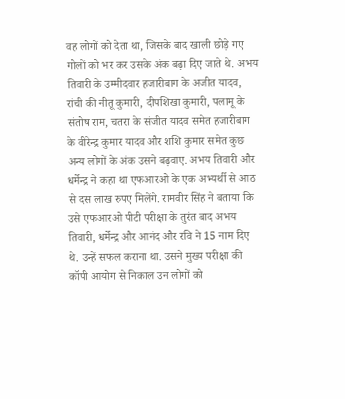वह लोगों को देता था, जिसके बाद खाली छोड़े गए गोलों को भर कर उसके अंक बढ़ा दिए जाते थे. अभय तिवारी के उम्मीदवार हजारीबाग के अजीत यादव, रांची की नीतू कुमारी, दीपशिखा कुमारी, पलामू के संतोष राम, चतरा के संजीत यादव समेत हजारीबाग के वीरेन्द्र कुमार यादव और शशि कुमार समेत कुछ अन्य लोगों के अंक उसने बढ़वाए. अभय तिवारी और धर्मेन्द्र ने कहा था एफआरओ के एक अभ्यर्थी से आठ से दस लाख रुपए मिलेंगे. रामवीर सिंह ने बताया कि उसे एफआरओ पीटी परीक्षा के तुरंत बाद अभय तिवारी, धर्मेन्द्र और आनंद और रवि ने 15 नाम दिए थे. उन्हें सफल कराना था. उसने मुख्य परीक्षा की कॉपी आयोग से निकाल उन लोगों को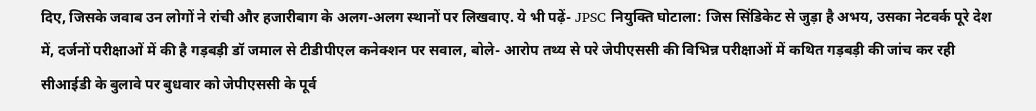दिए, जिसके जवाब उन लोगों ने रांची और हजारीबाग के अलग-अलग स्थानों पर लिखवाए. ये भी पढ़ें- JPSC नियुक्ति घोटाला: जिस सिंडिकेट से जुड़ा है अभय, उसका नेटवर्क पूरे देश में, दर्जनों परीक्षाओं में की है गड़बड़ी डॉ जमाल से टीडीपीएल कनेक्शन पर सवाल, बोले- आरोप तथ्य से परे जेपीएससी की विभिन्न परीक्षाओं में कथित गड़बड़ी की जांच कर रही सीआईडी के बुलावे पर बुधवार को जेपीएससी के पूर्व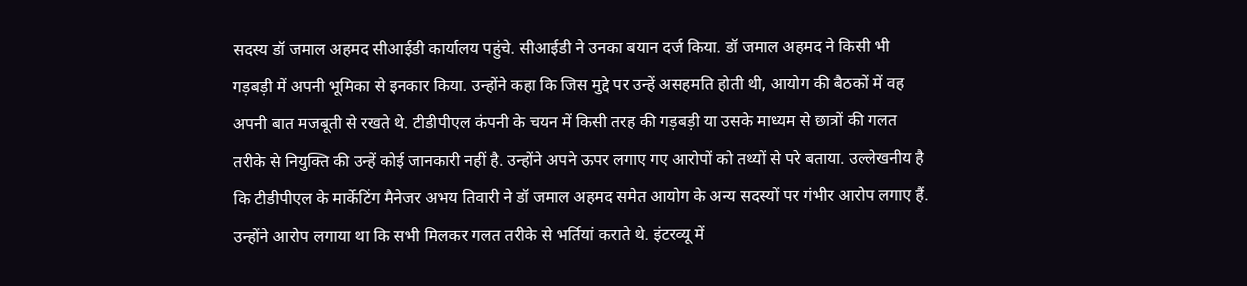सदस्य डॉ जमाल अहमद सीआईडी कार्यालय पहुंचे. सीआईडी ने उनका बयान दर्ज किया. डॉ जमाल अहमद ने किसी भी गड़बड़ी में अपनी भूमिका से इनकार किया. उन्होंने कहा कि जिस मुद्दे पर उन्हें असहमति होती थी, आयोग की बैठकों में वह अपनी बात मजबूती से रखते थे. टीडीपीएल कंपनी के चयन में किसी तरह की गड़बड़ी या उसके माध्यम से छात्रों की गलत तरीके से नियुक्ति की उन्हें कोई जानकारी नहीं है. उन्होंने अपने ऊपर लगाए गए आरोपों को तथ्यों से परे बताया. उल्लेखनीय है कि टीडीपीएल के मार्केटिंग मैनेजर अभय तिवारी ने डॉ जमाल अहमद समेत आयोग के अन्य सदस्यों पर गंभीर आरोप लगाए हैं. उन्होंने आरोप लगाया था कि सभी मिलकर गलत तरीके से भर्तियां कराते थे. इंटरव्यू में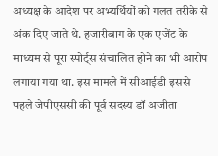अध्यक्ष के आदेश पर अभ्यर्थियों को गलत तरीके से अंक दिए जाते थे. हजारीबाग के एक एजेंट के माध्यम से पूरा स्पोर्ट्स संचालित होने का भी आरोप लगाया गया था. इस मामले में सीआईडी इससे पहले जेपीएससी की पूर्व सदस्य डॉ अजीता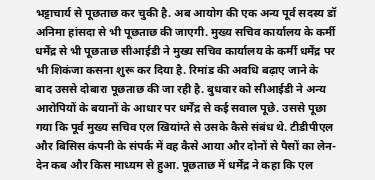भट्टाचार्य से पूछताछ कर चुकी है. अब आयोग की एक अन्य पूर्व सदस्य डॉ अनिमा हांसदा से भी पूछताछ की जाएगी. मुख्य सचिव कार्यालय के कर्मी धर्मेंद्र से भी पूछताछ सीआईडी ने मुख्य सचिव कार्यालय के कर्मी धर्मेंद्र पर भी शिकंजा कसना शुरू कर दिया है. रिमांड की अवधि बढ़ाए जाने के बाद उससे दोबारा पूछताछ की जा रही है. बुधवार को सीआईडी ने अन्य आरोपियों के बयानों के आधार पर धर्मेंद्र से कई सवाल पूछे. उससे पूछा गया कि पूर्व मुख्य सचिव एल खियांग्ते से उसके कैसे संबंध थे. टीडीपीएल और बिसिस कंपनी के संपर्क में वह कैसे आया और दोनों से पैसों का लेन-देन कब और किस माध्यम से हुआ. पूछताछ में धर्मेंद्र ने कहा कि एल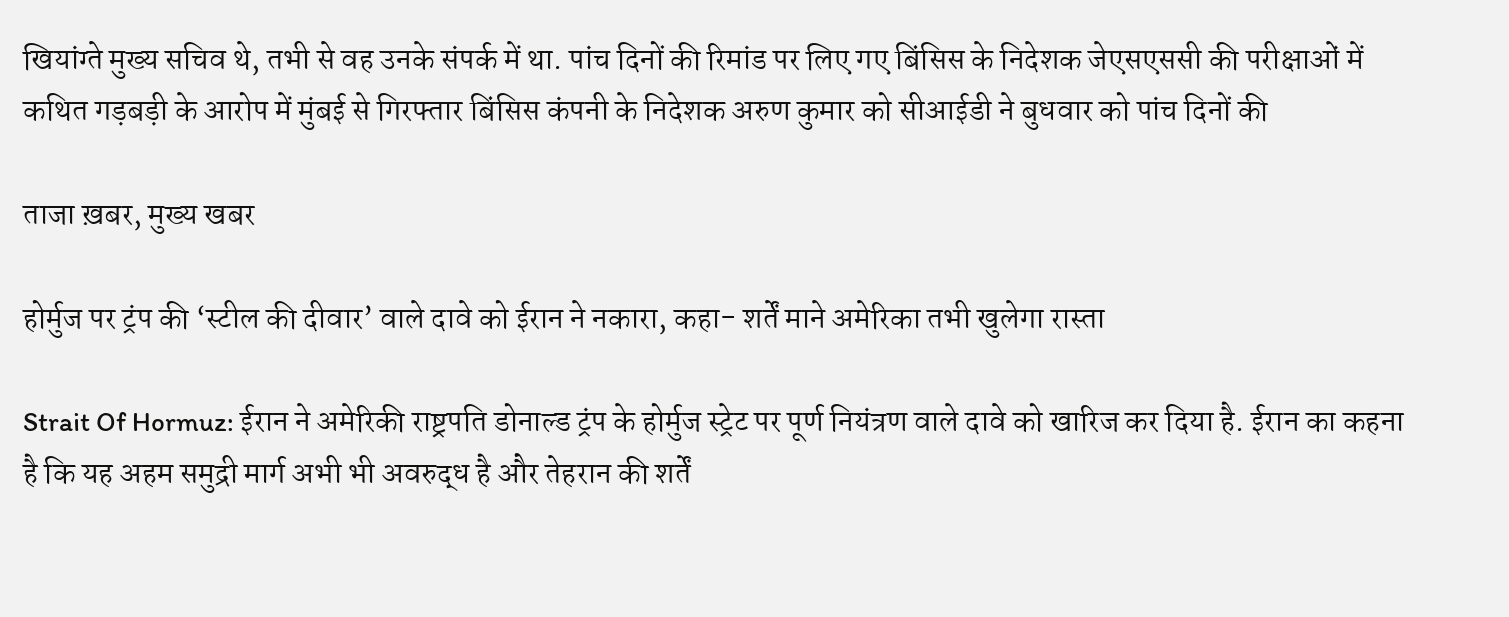खियांग्ते मुख्य सचिव थे, तभी से वह उनके संपर्क में था. पांच दिनों की रिमांड पर लिए गए बिंसिस के निदेशक जेएसएससी की परीक्षाओं में कथित गड़बड़ी के आरोप में मुंबई से गिरफ्तार बिंसिस कंपनी के निदेशक अरुण कुमार को सीआईडी ने बुधवार को पांच दिनों की

ताजा ख़बर, मुख्य खबर

होर्मुज पर ट्रंप की ‘स्टील की दीवार’ वाले दावे को ईरान ने नकारा, कहा- शर्तें माने अमेरिका तभी खुलेगा रास्ता

Strait Of Hormuz: ईरान ने अमेरिकी राष्ट्रपति डोनाल्ड ट्रंप के होर्मुज स्ट्रेट पर पूर्ण नियंत्रण वाले दावे को खारिज कर दिया है. ईरान का कहना है कि यह अहम समुद्री मार्ग अभी भी अवरुद्ध है और तेहरान की शर्तें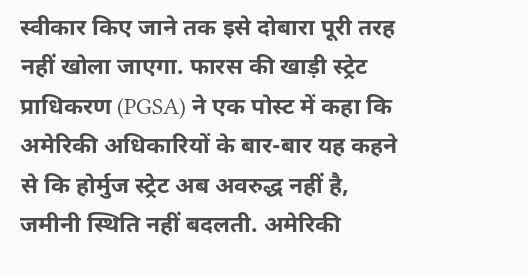स्वीकार किए जाने तक इसे दोबारा पूरी तरह नहीं खोला जाएगा. फारस की खाड़ी स्ट्रेट प्राधिकरण (PGSA) ने एक पोस्ट में कहा कि अमेरिकी अधिकारियों के बार-बार यह कहने से कि होर्मुज स्ट्रेट अब अवरुद्ध नहीं है, जमीनी स्थिति नहीं बदलती. अमेरिकी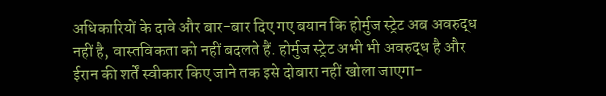अधिकारियों के दावे और बार-बार दिए गए बयान कि होर्मुज स्ट्रेट अब अवरुद्ध नहीं है, वास्तविकता को नहीं बदलते हैं. होर्मुज स्ट्रेट अभी भी अवरुद्ध है और ईरान की शर्तें स्वीकार किए जाने तक इसे दोबारा नहीं खोला जाएगा-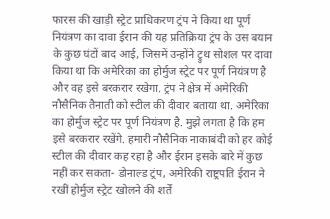फारस की खाड़ी स्ट्रेट प्राधिकरण ट्रंप ने किया था पूर्ण नियंत्रण का दावा ईरान की यह प्रतिक्रिया ट्रंप के उस बयान के कुछ घंटों बाद आई, जिसमें उन्होंने ट्रुथ सोशल पर दावा किया था कि अमेरिका का होर्मुज स्ट्रेट पर पूर्ण नियंत्रण है और वह इसे बरकरार रखेगा. ट्रंप ने क्षेत्र में अमेरिकी नौसैनिक तैनाती को स्टील की दीवार बताया था. अमेरिका का होर्मुज स्ट्रेट पर पूर्ण नियंत्रण है. मुझे लगता है कि हम इसे बरकरार रखेंगे. हमारी नौसैनिक नाकाबंदी को हर कोई स्टील की दीवार कह रहा है और ईरान इसके बारे में कुछ नहीं कर सकता- डोनाल्ड ट्रंप, अमेरिकी राष्ट्रपति ईरान ने रखीं होर्मुज स्ट्रेट खोलने की शर्तें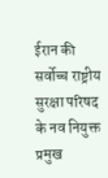ईरान की सर्वोच्च राष्ट्रीय सुरक्षा परिषद के नव नियुक्त प्रमुख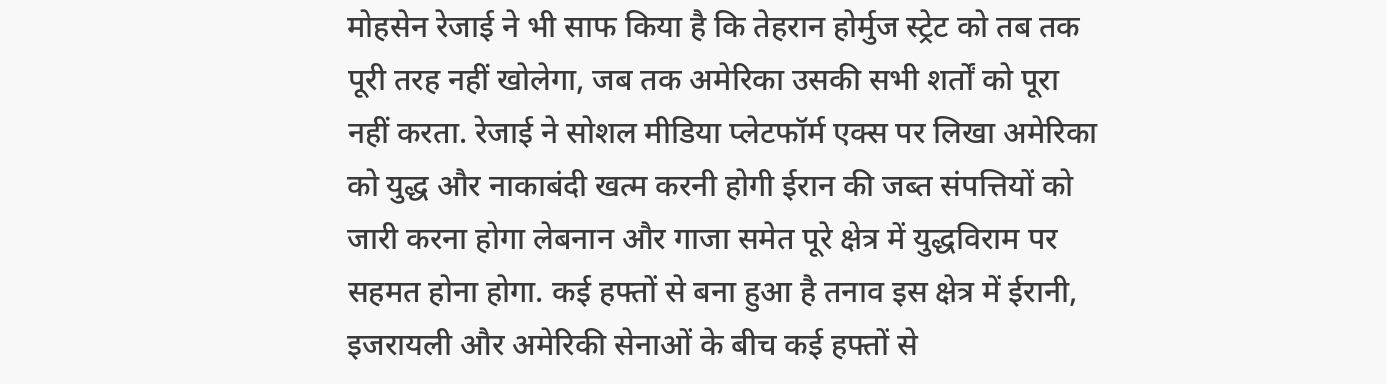मोहसेन रेजाई ने भी साफ किया है कि तेहरान होर्मुज स्ट्रेट को तब तक पूरी तरह नहीं खोलेगा, जब तक अमेरिका उसकी सभी शर्तों को पूरा नहीं करता. रेजाई ने सोशल मीडिया प्लेटफॉर्म एक्स पर लिखा अमेरिका को युद्ध और नाकाबंदी खत्म करनी होगी ईरान की जब्त संपत्तियों को जारी करना होगा लेबनान और गाजा समेत पूरे क्षेत्र में युद्धविराम पर सहमत होना होगा. कई हफ्तों से बना हुआ है तनाव इस क्षेत्र में ईरानी, इजरायली और अमेरिकी सेनाओं के बीच कई हफ्तों से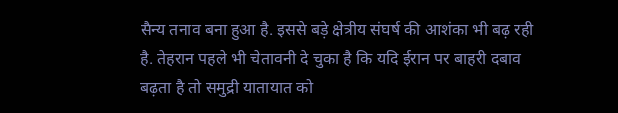सैन्य तनाव बना हुआ है. इससे बड़े क्षेत्रीय संघर्ष की आशंका भी बढ़ रही है. तेहरान पहले भी चेतावनी दे चुका है कि यदि ईरान पर बाहरी दबाव बढ़ता है तो समुद्री यातायात को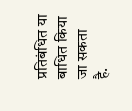प्रतिबंधित या बाधित किया जा सकता है.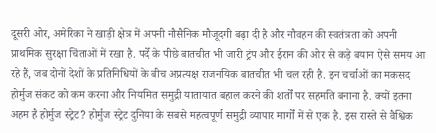दूसरी ओर, अमेरिका ने खाड़ी क्षेत्र में अपनी नौसैनिक मौजूदगी बढ़ा दी है और नौवहन की स्वतंत्रता को अपनी प्राथमिक सुरक्षा चिंताओं में रखा है. पर्दे के पीछे बातचीत भी जारी ट्रंप और ईरान की ओर से कड़े बयान ऐसे समय आ रहे हैं, जब दोनों देशों के प्रतिनिधियों के बीच अप्रत्यक्ष राजनयिक बातचीत भी चल रही है. इन चर्चाओं का मकसद होर्मुज संकट को कम करना और नियमित समुद्री यातायात बहाल करने की शर्तों पर सहमति बनाना है. क्यों इतना अहम है होर्मुज स्ट्रेट? होर्मुज स्ट्रेट दुनिया के सबसे महत्वपूर्ण समुद्री व्यापार मार्गों में से एक है. इस रास्ते से वैश्विक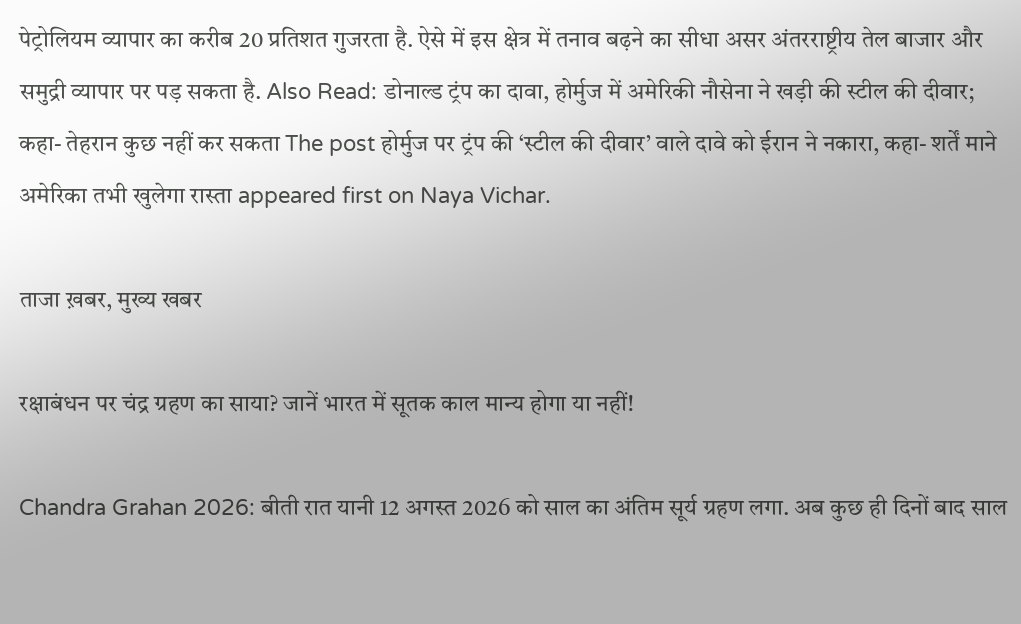पेट्रोलियम व्यापार का करीब 20 प्रतिशत गुजरता है. ऐसे में इस क्षेत्र में तनाव बढ़ने का सीधा असर अंतरराष्ट्रीय तेल बाजार और समुद्री व्यापार पर पड़ सकता है. Also Read: डोनाल्ड ट्रंप का दावा, होर्मुज में अमेरिकी नौसेना ने खड़ी की स्टील की दीवार; कहा- तेहरान कुछ नहीं कर सकता The post होर्मुज पर ट्रंप की ‘स्टील की दीवार’ वाले दावे को ईरान ने नकारा, कहा- शर्तें माने अमेरिका तभी खुलेगा रास्ता appeared first on Naya Vichar.

ताजा ख़बर, मुख्य खबर

रक्षाबंधन पर चंद्र ग्रहण का साया? जानें भारत में सूतक काल मान्य होगा या नहीं!

Chandra Grahan 2026: बीती रात यानी 12 अगस्त 2026 को साल का अंतिम सूर्य ग्रहण लगा. अब कुछ ही दिनों बाद साल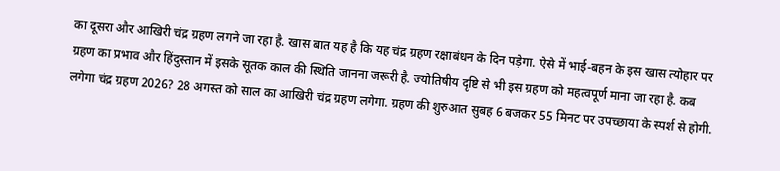का दूसरा और आखिरी चंद्र ग्रहण लगने जा रहा है. खास बात यह है कि यह चंद्र ग्रहण रक्षाबंधन के दिन पड़ेगा. ऐसे में भाई-बहन के इस खास त्योहार पर ग्रहण का प्रभाव और हिंदुस्तान में इसके सूतक काल की स्थिति जानना जरूरी है. ज्योतिषीय दृष्टि से भी इस ग्रहण को महत्वपूर्ण माना जा रहा है. कब लगेगा चंद्र ग्रहण 2026? 28 अगस्त को साल का आखिरी चंद्र ग्रहण लगेगा. ग्रहण की शुरुआत सुबह 6 बजकर 55 मिनट पर उपच्छाया के स्पर्श से होगी.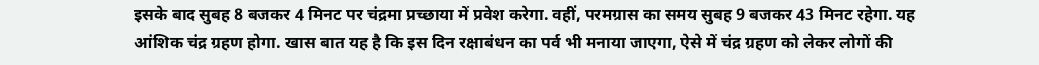इसके बाद सुबह 8 बजकर 4 मिनट पर चंद्रमा प्रच्छाया में प्रवेश करेगा. वहीं, परमग्रास का समय सुबह 9 बजकर 43 मिनट रहेगा. यह आंशिक चंद्र ग्रहण होगा. खास बात यह है कि इस दिन रक्षाबंधन का पर्व भी मनाया जाएगा, ऐसे में चंद्र ग्रहण को लेकर लोगों की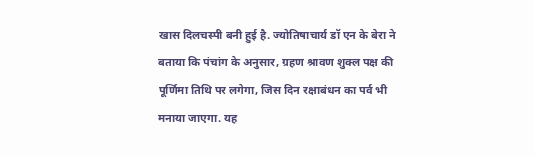खास दिलचस्पी बनी हुई है. ज्योतिषाचार्य डॉ एन के बेरा ने बताया कि पंचांग के अनुसार, ग्रहण श्रावण शुक्ल पक्ष की पूर्णिमा तिथि पर लगेगा, जिस दिन रक्षाबंधन का पर्व भी मनाया जाएगा. यह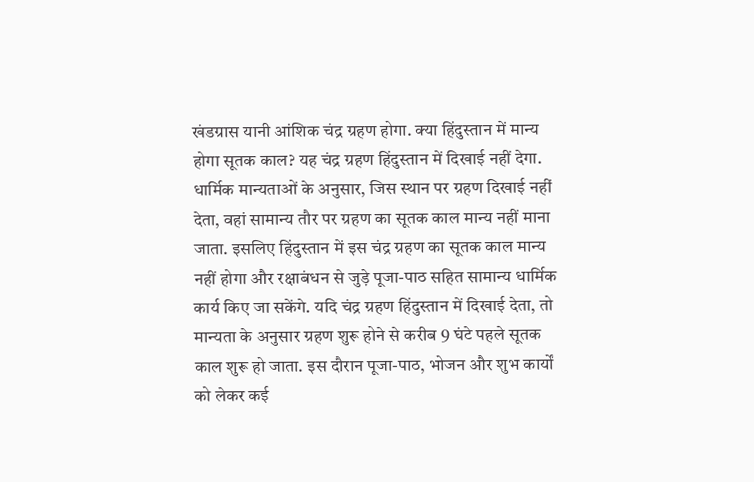खंडग्रास यानी आंशिक चंद्र ग्रहण होगा. क्या हिंदुस्तान में मान्य होगा सूतक काल? यह चंद्र ग्रहण हिंदुस्तान में दिखाई नहीं देगा. धार्मिक मान्यताओं के अनुसार, जिस स्थान पर ग्रहण दिखाई नहीं देता, वहां सामान्य तौर पर ग्रहण का सूतक काल मान्य नहीं माना जाता. इसलिए हिंदुस्तान में इस चंद्र ग्रहण का सूतक काल मान्य नहीं होगा और रक्षाबंधन से जुड़े पूजा-पाठ सहित सामान्य धार्मिक कार्य किए जा सकेंगे. यदि चंद्र ग्रहण हिंदुस्तान में दिखाई देता, तो मान्यता के अनुसार ग्रहण शुरू होने से करीब 9 घंटे पहले सूतक काल शुरू हो जाता. इस दौरान पूजा-पाठ, भोजन और शुभ कार्यों को लेकर कई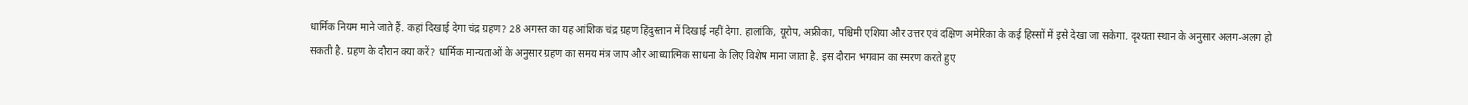धार्मिक नियम माने जाते हैं. कहां दिखाई देगा चंद्र ग्रहण? 28 अगस्त का यह आंशिक चंद्र ग्रहण हिंदुस्तान में दिखाई नहीं देगा. हालांकि, यूरोप, अफ्रीका, पश्चिमी एशिया और उत्तर एवं दक्षिण अमेरिका के कई हिस्सों में इसे देखा जा सकेगा. दृश्यता स्थान के अनुसार अलग-अलग हो सकती है. ग्रहण के दौरान क्या करें? धार्मिक मान्यताओं के अनुसार ग्रहण का समय मंत्र जाप और आध्यात्मिक साधना के लिए विशेष माना जाता है. इस दौरान भगवान का स्मरण करते हुए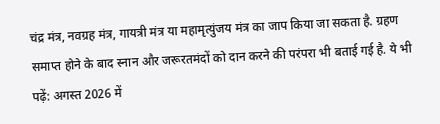चंद्र मंत्र, नवग्रह मंत्र, गायत्री मंत्र या महामृत्युंजय मंत्र का जाप किया जा सकता है. ग्रहण समाप्त होने के बाद स्नान और जरूरतमंदों को दान करने की परंपरा भी बताई गई है. ये भी पढ़ें: अगस्त 2026 में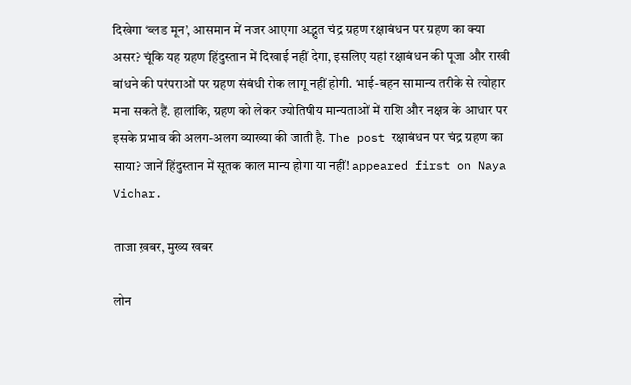दिखेगा ‘ब्लड मून’, आसमान में नजर आएगा अद्भुत चंद्र ग्रहण रक्षाबंधन पर ग्रहण का क्या असर? चूंकि यह ग्रहण हिंदुस्तान में दिखाई नहीं देगा, इसलिए यहां रक्षाबंधन की पूजा और राखी बांधने की परंपराओं पर ग्रहण संबंधी रोक लागू नहीं होगी. भाई-बहन सामान्य तरीके से त्योहार मना सकते हैं. हालांकि, ग्रहण को लेकर ज्योतिषीय मान्यताओं में राशि और नक्षत्र के आधार पर इसके प्रभाव की अलग-अलग व्याख्या की जाती है. The post रक्षाबंधन पर चंद्र ग्रहण का साया? जानें हिंदुस्तान में सूतक काल मान्य होगा या नहीं! appeared first on Naya Vichar.

ताजा ख़बर, मुख्य खबर

लोन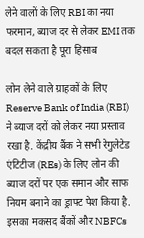लेने वालों के लिए RBI का नया फरमान, ब्याज दर से लेकर EMI तक बदल सकता है पूरा हिसाब

लोन लेने वाले ग्राहकों के लिए Reserve Bank of India (RBI) ने ब्याज दरों को लेकर नया प्रस्ताव रखा है. केंद्रीय बैंक ने सभी रेगुलेटेड एंटिटीज (REs) के लिए लोन की ब्याज दरों पर एक समान और साफ नियम बनाने का ड्राफ्ट पेश किया है. इसका मकसद बैंकों और NBFCs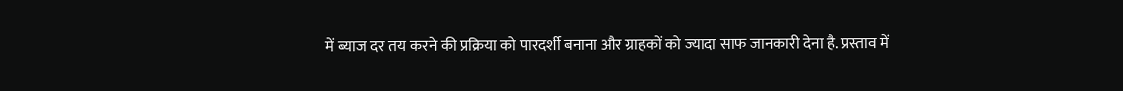में ब्याज दर तय करने की प्रक्रिया को पारदर्शी बनाना और ग्राहकों को ज्यादा साफ जानकारी देना है. प्रस्ताव में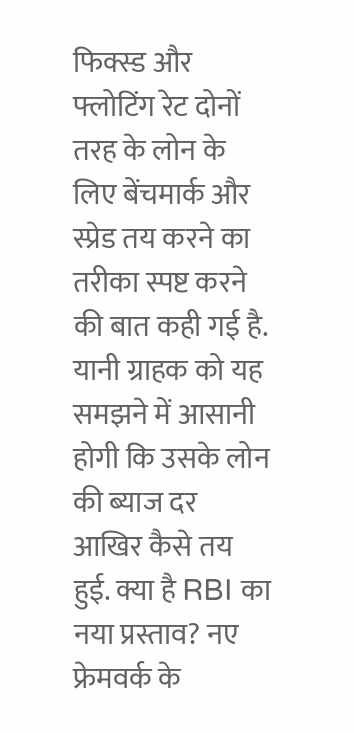फिक्स्ड और फ्लोटिंग रेट दोनों तरह के लोन के लिए बेंचमार्क और स्प्रेड तय करने का तरीका स्पष्ट करने की बात कही गई है. यानी ग्राहक को यह समझने में आसानी होगी कि उसके लोन की ब्याज दर आखिर कैसे तय हुई. क्या है RBI का नया प्रस्ताव? नए फ्रेमवर्क के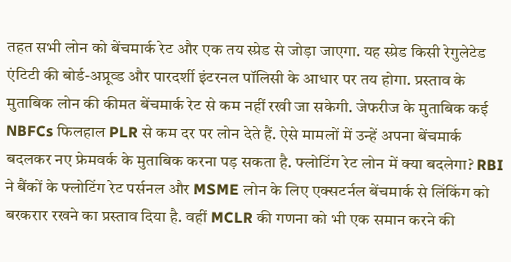तहत सभी लोन को बेंचमार्क रेट और एक तय स्प्रेड से जोड़ा जाएगा. यह स्प्रेड किसी रेगुलेटेड एंटिटी की बोर्ड-अप्रूव्ड और पारदर्शी इंटरनल पॉलिसी के आधार पर तय होगा. प्रस्ताव के मुताबिक लोन की कीमत बेंचमार्क रेट से कम नहीं रखी जा सकेगी. जेफरीज के मुताबिक कई NBFCs फिलहाल PLR से कम दर पर लोन देते हैं. ऐसे मामलों में उन्हें अपना बेंचमार्क बदलकर नए फ्रेमवर्क के मुताबिक करना पड़ सकता है. फ्लोटिंग रेट लोन में क्या बदलेगा? RBI ने बैंकों के फ्लोटिंग रेट पर्सनल और MSME लोन के लिए एक्सटर्नल बेंचमार्क से लिंकिंग को बरकरार रखने का प्रस्ताव दिया है. वहीं MCLR की गणना को भी एक समान करने की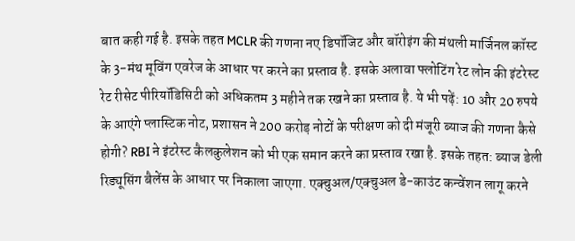बात कही गई है. इसके तहत MCLR की गणना नए डिपॉजिट और बॉरोइंग की मंथली मार्जिनल कॉस्ट के 3-मंथ मूविंग एवरेज के आधार पर करने का प्रस्ताव है. इसके अलावा फ्लोटिंग रेट लोन की इंटरेस्ट रेट रीसेट पीरियॉडिसिटी को अधिकतम 3 महीने तक रखने का प्रस्ताव है. ये भी पढ़ें: 10 और 20 रुपये के आएंगे प्लास्टिक नोट, प्रशासन ने 200 करोड़ नोटों के परीक्षण को दी मंजूरी ब्याज की गणना कैसे होगी? RBI ने इंटरेस्ट कैलकुलेशन को भी एक समान करने का प्रस्ताव रखा है. इसके तहत: ब्याज डेली रिड्यूसिंग बैलेंस के आधार पर निकाला जाएगा. एक्चुअल/एक्चुअल डे-काउंट कन्वेंशन लागू करने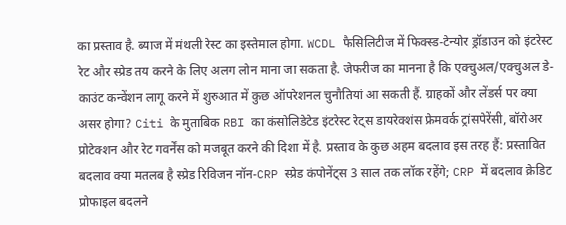का प्रस्ताव है. ब्याज में मंथली रेस्ट का इस्तेमाल होगा. WCDL फैसिलिटीज में फिक्स्ड-टेन्योर ड्रॉडाउन को इंटरेस्ट रेट और स्प्रेड तय करने के लिए अलग लोन माना जा सकता है. जेफरीज का मानना है कि एक्चुअल/एक्चुअल डे-काउंट कन्वेंशन लागू करने में शुरुआत में कुछ ऑपरेशनल चुनौतियां आ सकती हैं. ग्राहकों और लेंडर्स पर क्या असर होगा? Citi के मुताबिक RBI का कंसोलिडेटेड इंटरेस्ट रेट्स डायरेक्शंस फ्रेमवर्क ट्रांसपेरेंसी, बॉरोअर प्रोटेक्शन और रेट गवर्नेंस को मजबूत करने की दिशा में है. प्रस्ताव के कुछ अहम बदलाव इस तरह हैं: प्रस्तावित बदलाव क्या मतलब है स्प्रेड रिविजन नॉन-CRP स्प्रेड कंपोनेंट्स 3 साल तक लॉक रहेंगे; CRP में बदलाव क्रेडिट प्रोफाइल बदलने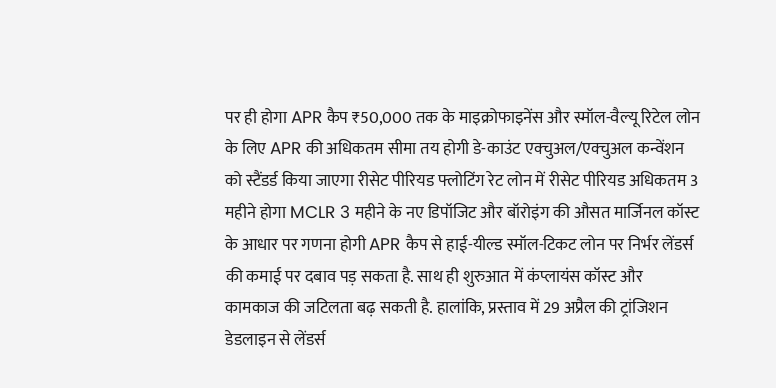पर ही होगा APR कैप ₹50,000 तक के माइक्रोफाइनेंस और स्मॉल-वैल्यू रिटेल लोन के लिए APR की अधिकतम सीमा तय होगी डे-काउंट एक्चुअल/एक्चुअल कन्वेंशन को स्टैंडर्ड किया जाएगा रीसेट पीरियड फ्लोटिंग रेट लोन में रीसेट पीरियड अधिकतम 3 महीने होगा MCLR 3 महीने के नए डिपॉजिट और बॉरोइंग की औसत मार्जिनल कॉस्ट के आधार पर गणना होगी APR कैप से हाई-यील्ड स्मॉल-टिकट लोन पर निर्भर लेंडर्स की कमाई पर दबाव पड़ सकता है. साथ ही शुरुआत में कंप्लायंस कॉस्ट और कामकाज की जटिलता बढ़ सकती है. हालांकि, प्रस्ताव में 29 अप्रैल की ट्रांजिशन डेडलाइन से लेंडर्स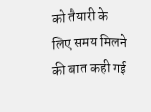को तैयारी के लिए समय मिलने की बात कही गई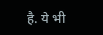है. ये भी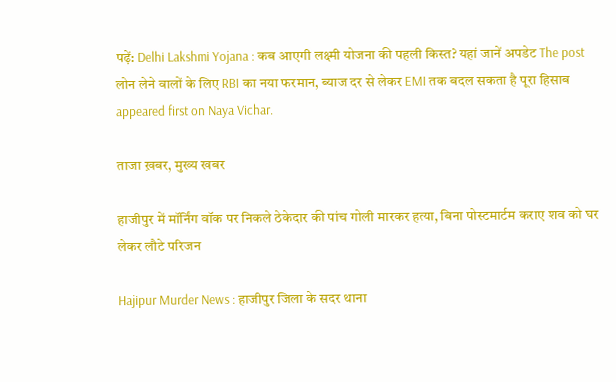पढ़ें: Delhi Lakshmi Yojana : कब आएगी लक्ष्मी योजना की पहली किस्त? यहां जानें अपडेट The post लोन लेने वालों के लिए RBI का नया फरमान, ब्याज दर से लेकर EMI तक बदल सकता है पूरा हिसाब appeared first on Naya Vichar.

ताजा ख़बर, मुख्य खबर

हाजीपुर में मॉर्निंग वॉक पर निकले ठेकेदार की पांच गोली मारकर हत्या, बिना पोस्टमार्टम कराए शव को घर लेकर लौटे परिजन

Hajipur Murder News : हाजीपुर जिला के सदर थाना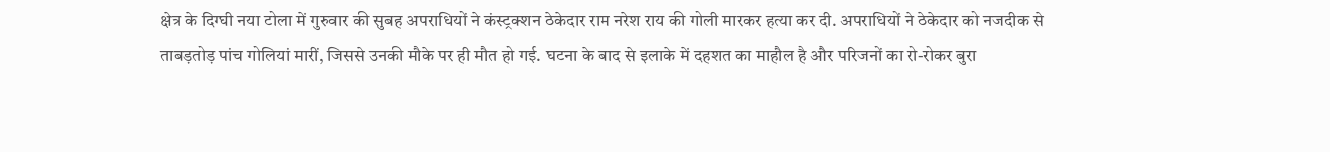क्षेत्र के दिग्घी नया टोला में गुरुवार की सुबह अपराधियों ने कंस्ट्रक्शन ठेकेदार राम नरेश राय की गोली मारकर हत्या कर दी. अपराधियों ने ठेकेदार को नजदीक से ताबड़तोड़ पांच गोलियां मारीं, जिससे उनकी मौके पर ही मौत हो गई. घटना के बाद से इलाके में दहशत का माहौल है और परिजनों का रो-रोकर बुरा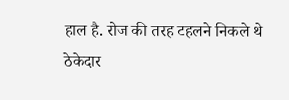हाल है. रोज की तरह टहलने निकले थे ठेकेदार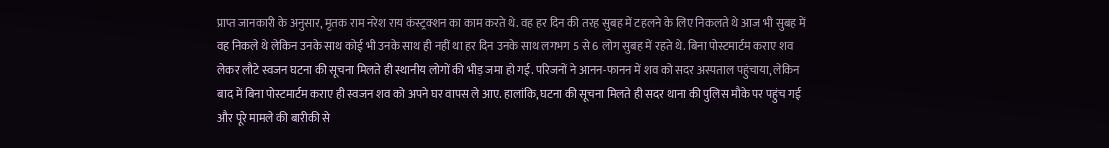प्राप्त जानकारी के अनुसार, मृतक राम नरेश राय कंस्ट्रक्शन का काम करते थे. वह हर दिन की तरह सुबह में टहलने के लिए निकलते थे आज भी सुबह में वह निकले थे लेकिन उनके साथ कोई भी उनके साथ ही नहीं था हर दिन उनके साथ लगभग 5 से 6 लोग सुबह में रहते थे. बिना पोस्टमार्टम कराए शव लेकर लौटे स्वजन घटना की सूचना मिलते ही स्थानीय लोगों की भीड़ जमा हो गई. परिजनों ने आनन-फानन में शव को सदर अस्पताल पहुंचाया, लेकिन बाद में बिना पोस्टमार्टम कराए ही स्वजन शव को अपने घर वापस ले आए. हालांकि, घटना की सूचना मिलते ही सदर थाना की पुलिस मौके पर पहुंच गई और पूरे मामले की बारीकी से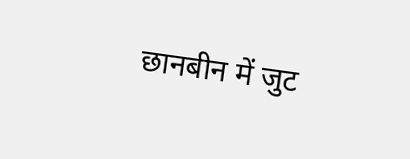छानबीन में जुट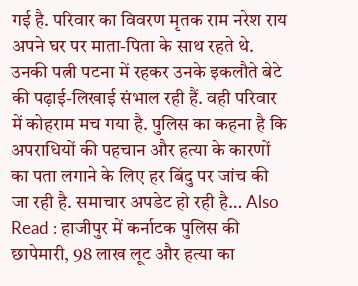गई है. परिवार का विवरण मृतक राम नरेश राय अपने घर पर माता-पिता के साथ रहते थे. उनकी पत्नी पटना में रहकर उनके इकलौते बेटे की पढ़ाई-लिखाई संभाल रही हैं. वही परिवार में कोहराम मच गया है. पुलिस का कहना है कि अपराधियों की पहचान और हत्या के कारणों का पता लगाने के लिए हर बिंदु पर जांच की जा रही है. समाचार अपडेट हो रही है… Also Read : हाजीपुर में कर्नाटक पुलिस की छापेमारी, 98 लाख लूट और हत्या का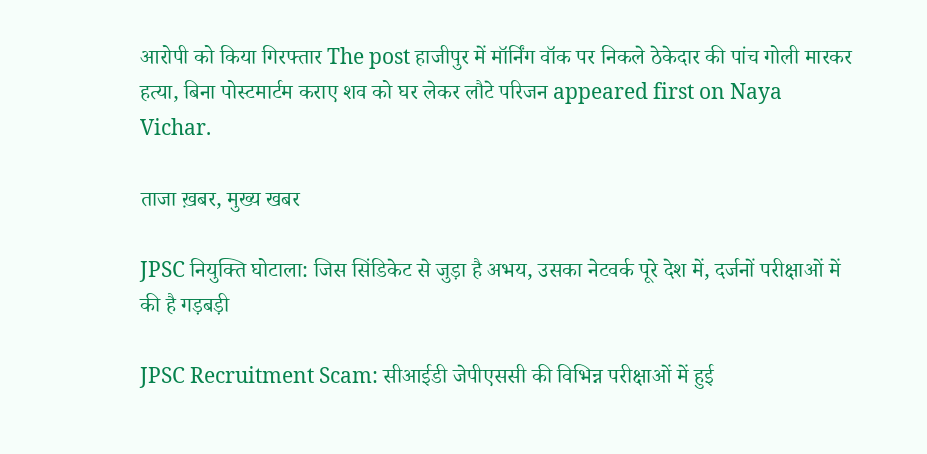आरोपी को किया गिरफ्तार The post हाजीपुर में मॉर्निंग वॉक पर निकले ठेकेदार की पांच गोली मारकर हत्या, बिना पोस्टमार्टम कराए शव को घर लेकर लौटे परिजन appeared first on Naya Vichar.

ताजा ख़बर, मुख्य खबर

JPSC नियुक्ति घोटाला: जिस सिंडिकेट से जुड़ा है अभय, उसका नेटवर्क पूरे देश में, दर्जनों परीक्षाओं में की है गड़बड़ी

JPSC Recruitment Scam: सीआईडी जेपीएससी की विभिन्न परीक्षाओं में हुई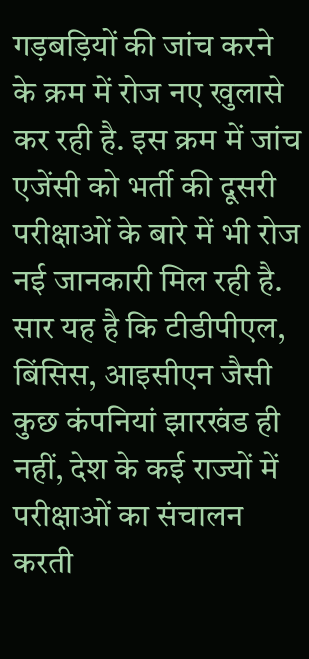गड़बड़ियों की जांच करने के क्रम में रोज नए खुलासे कर रही है. इस क्रम में जांच एजेंसी को भर्ती की दूसरी परीक्षाओं के बारे में भी रोज नई जानकारी मिल रही है. सार यह है कि टीडीपीएल, बिंसिस, आइसीएन जैसी कुछ कंपनियां झारखंड ही नहीं, देश के कई राज्यों में परीक्षाओं का संचालन करती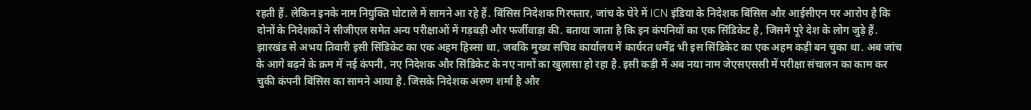रहती हैं. लेकिन इनके नाम नियुक्ति घोटाले में सामने आ रहे हैं. बिंसिस निदेशक गिरफ्तार, जांच के घेरे में ICN इंडिया के निदेशक बिंसिस और आईसीएन पर आरोप है कि दोनों के निदेशकों ने सीजीएल समेत अन्य परीक्षाओं में गड़बड़ी और फर्जीवाड़ा की. बताया जाता है कि इन कंपनियों का एक सिंडिकेट है, जिसमें पूरे देश के लोग जुड़े हैं. झारखंड से अभय तिवारी इसी सिंडिकेट का एक अहम हिस्सा था, जबकि मुख्य सचिव कार्यालय में कार्यरत धर्मेंद्र भी इस सिंडिकेट का एक अहम कड़ी बन चुका था. अब जांच के आगे बढ़ने के क्रम में नई कंपनी, नए निदेशक और सिंडिकेट के नए नामों का खुलासा हो रहा है. इसी कड़ी में अब नया नाम जेएसएससी में परीक्षा संचालन का काम कर चुकी कंपनी बिंसिस का सामने आया है. जिसके निदेशक अरुण शर्मा है और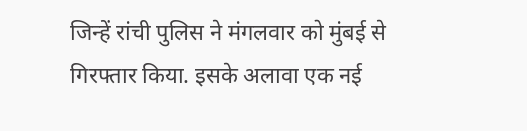जिन्हें रांची पुलिस ने मंगलवार को मुंबई से गिरफ्तार किया. इसके अलावा एक नई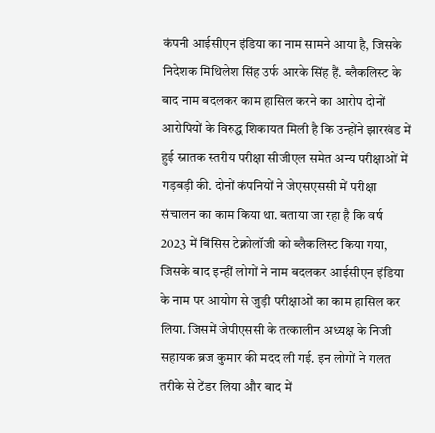कंपनी आईसीएन इंडिया का नाम सामने आया है, जिसके निदेशक मिथिलेश सिंह उर्फ आरके सिंह हैं. ब्लैकलिस्ट के बाद नाम बदलकर काम हासिल करने का आरोप दोनों आरोपियों के विरुद्ध शिकायत मिली है कि उन्होंने झारखंड में हुई स्नातक स्तरीय परीक्षा सीजीएल समेत अन्य परीक्षाओं में गड़बड़ी की. दोनों कंपनियों ने जेएसएससी में परीक्षा संचालन का काम किया था. बताया जा रहा है कि वर्ष 2023 में बिंसिस टेक्नोलॉजी को ब्लैकलिस्ट किया गया, जिसके बाद इन्हीं लोगों ने नाम बदलकर आईसीएन इंडिया के नाम पर आयोग से जुड़ी परीक्षाओं का काम हासिल कर लिया. जिसमें जेपीएससी के तत्कालीन अध्यक्ष के निजी सहायक ब्रज कुमार की मदद ली गई. इन लोगों ने गलत तरीके से टेंडर लिया और बाद में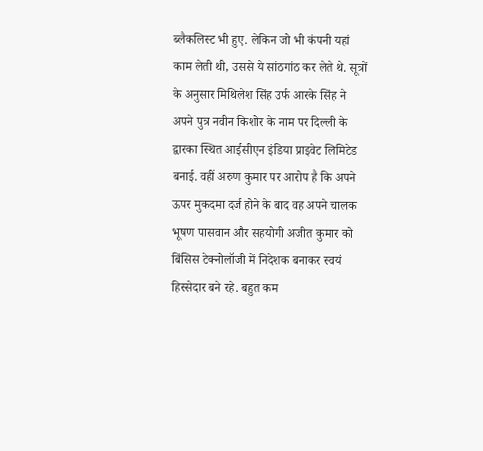ब्लैकलिस्ट भी हुए. लेकिन जो भी कंपनी यहां काम लेती थी, उससे ये सांठगांठ कर लेते थे. सूत्रों के अनुसार मिथिलेश सिंह उर्फ आरके सिंह ने अपने पुत्र नवीन किशोर के नाम पर दिल्ली के द्वारका स्थित आईसीएन इंडिया प्राइवेट लिमिटेड बनाई. वहीं अरुण कुमार पर आरोप है कि अपने ऊपर मुकदमा दर्ज होने के बाद वह अपने चालक भूषण पासवान और सहयोगी अजीत कुमार को बिंसिस टेक्नोलॉजी में निदेशक बनाकर स्वयं हिस्सेदार बने रहे. बहुत कम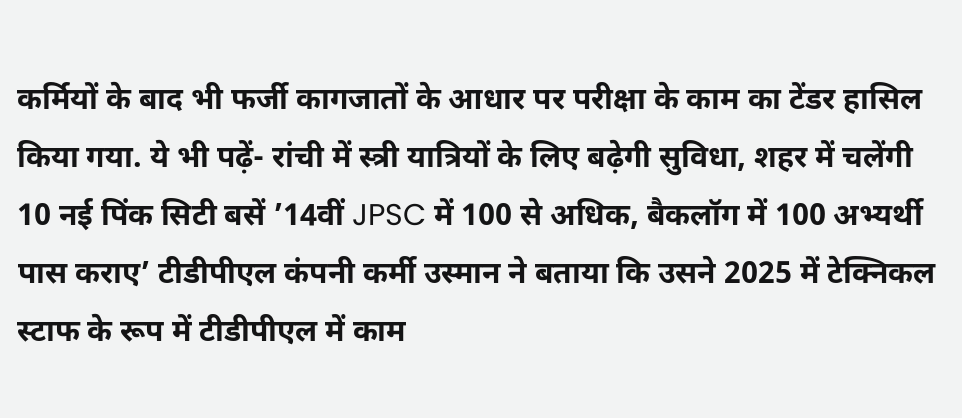कर्मियों के बाद भी फर्जी कागजातों के आधार पर परीक्षा के काम का टेंडर हासिल किया गया. ये भी पढ़ें- रांची में स्त्री यात्रियों के लिए बढ़ेगी सुविधा, शहर में चलेंगी 10 नई पिंक सिटी बसें ’14वीं JPSC में 100 से अधिक, बैकलॉग में 100 अभ्यर्थी पास कराए’ टीडीपीएल कंपनी कर्मी उस्मान ने बताया कि उसने 2025 में टेक्निकल स्टाफ के रूप में टीडीपीएल में काम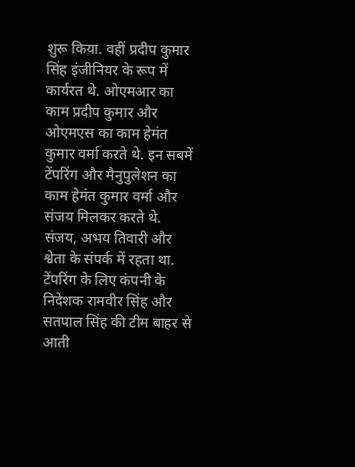शुरू किया. वहीं प्रदीप कुमार सिंह इंजीनियर के रूप में कार्यरत थे. ओएमआर का काम प्रदीप कुमार और ओएमएस का काम हेमंत कुमार वर्मा करते थे. इन सबमें टेंपरिंग और मैनुपुलेशन का काम हेमंत कुमार वर्मा और संजय मिलकर करते थे. संजय, अभय तिवारी और श्वेता के संपर्क में रहता था. टेंपरिंग के लिए कंपनी के निदेशक रामवीर सिंह और सतपाल सिंह की टीम बाहर से आती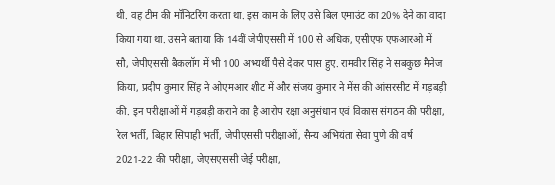थी. वह टीम की मॉनिटरिंग करता था. इस काम के लिए उसे बिल एमाउंट का 20% देने का वादा किया गया था. उसने बताया कि 14वीं जेपीएससी में 100 से अधिक, एसीएफ एफआरओ में सौ, जेपीएससी बैकलॉग में भी 100 अभ्यर्थी पैसे देकर पास हुए. रामवीर सिंह ने सबकुछ मैनेज किया, प्रदीप कुमार सिंह ने ओएमआर शीट में और संजय कुमार ने मेंस की आंसरसीट में गड़बड़ी की. इन परीक्षाओं में गड़बड़ी कराने का है आरोप रक्षा अनुसंधान एवं विकास संगठन की परीक्षा, रेल भर्ती, बिहार सिपाही भर्ती, जेपीएससी परीक्षाओं, सैन्य अभियंता सेवा पुणे की वर्ष 2021-22 की परीक्षा, जेएसएससी जेई परीक्षा,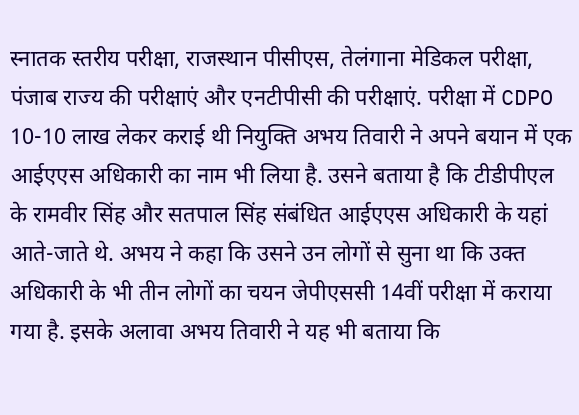स्नातक स्तरीय परीक्षा, राजस्थान पीसीएस, तेलंगाना मेडिकल परीक्षा, पंजाब राज्य की परीक्षाएं और एनटीपीसी की परीक्षाएं. परीक्षा में CDPO 10-10 लाख लेकर कराई थी नियुक्ति अभय तिवारी ने अपने बयान में एक आईएएस अधिकारी का नाम भी लिया है. उसने बताया है कि टीडीपीएल के रामवीर सिंह और सतपाल सिंह संबंधित आईएएस अधिकारी के यहां आते-जाते थे. अभय ने कहा कि उसने उन लोगों से सुना था कि उक्त अधिकारी के भी तीन लोगों का चयन जेपीएससी 14वीं परीक्षा में कराया गया है. इसके अलावा अभय तिवारी ने यह भी बताया कि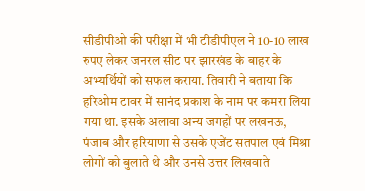सीडीपीओ की परीक्षा में भी टीडीपीएल ने 10-10 लाख रुपए लेकर जनरल सीट पर झारखंड के बाहर के अभ्यर्थियों को सफल कराया. तिवारी ने बताया कि हरिओम टावर में सानंद प्रकाश के नाम पर कमरा लिया गया था. इसके अलावा अन्य जगहों पर लखनऊ, पंजाब और हरियाणा से उसके एजेंट सतपाल एवं मिश्रा लोगों को बुलाते थे और उनसे उत्तर लिखवाते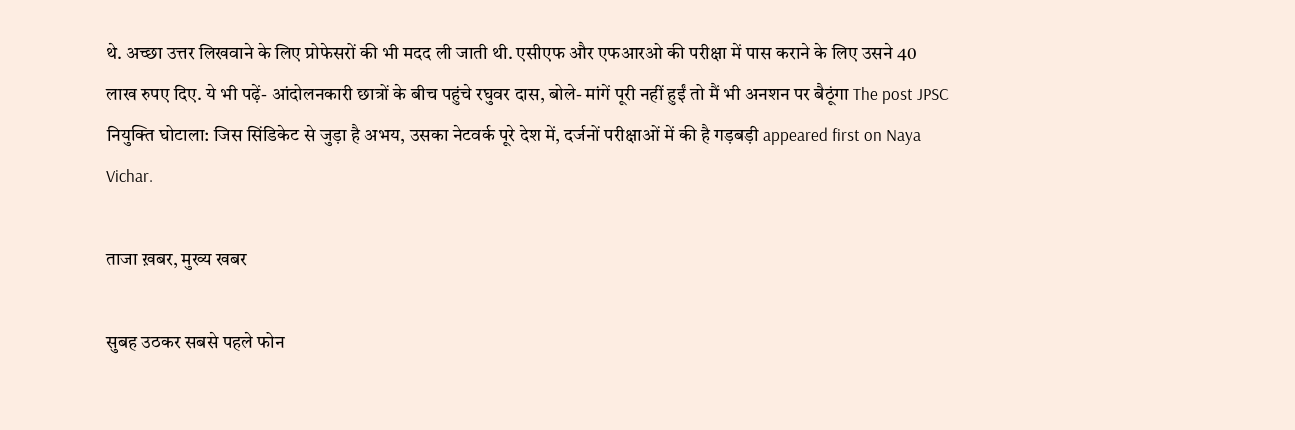थे. अच्छा उत्तर लिखवाने के लिए प्रोफेसरों की भी मदद ली जाती थी. एसीएफ और एफआरओ की परीक्षा में पास कराने के लिए उसने 40 लाख रुपए दिए. ये भी पढ़ें- आंदोलनकारी छात्रों के बीच पहुंचे रघुवर दास, बोले- मांगें पूरी नहीं हुईं तो मैं भी अनशन पर बैठूंगा The post JPSC नियुक्ति घोटाला: जिस सिंडिकेट से जुड़ा है अभय, उसका नेटवर्क पूरे देश में, दर्जनों परीक्षाओं में की है गड़बड़ी appeared first on Naya Vichar.

ताजा ख़बर, मुख्य खबर

सुबह उठकर सबसे पहले फोन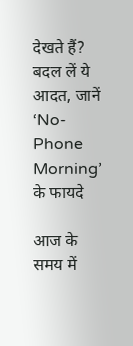देखते हैं? बदल लें ये आदत, जानें ‘No-Phone Morning’ के फायदे

आज के समय में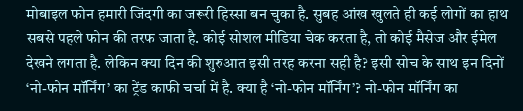मोबाइल फोन हमारी जिंदगी का जरूरी हिस्सा बन चुका है. सुबह आंख खुलते ही कई लोगों का हाथ सबसे पहले फोन की तरफ जाता है. कोई सोशल मीडिया चेक करता है, तो कोई मैसेज और ईमेल देखने लगता है. लेकिन क्या दिन की शुरुआत इसी तरह करना सही है? इसी सोच के साथ इन दिनों ‘नो-फोन मॉर्निंग’ का ट्रेंड काफी चर्चा में है. क्या है ‘नो-फोन मॉर्निंग’? नो-फोन मॉर्निंग का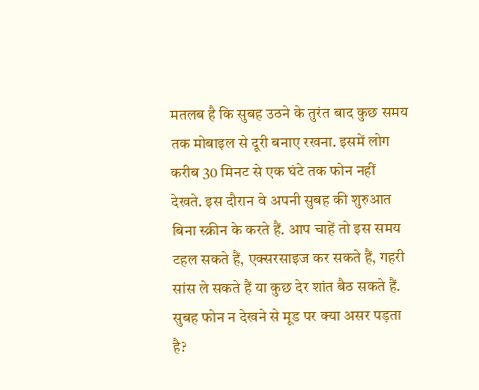मतलब है कि सुबह उठने के तुरंत बाद कुछ समय तक मोबाइल से दूरी बनाए रखना. इसमें लोग करीब 30 मिनट से एक घंटे तक फोन नहीं देखते. इस दौरान वे अपनी सुबह की शुरुआत बिना स्क्रीन के करते हैं. आप चाहें तो इस समय टहल सकते हैं, एक्सरसाइज कर सकते हैं, गहरी सांस ले सकते हैं या कुछ देर शांत बैठ सकते हैं. सुबह फोन न देखने से मूड पर क्या असर पड़ता है?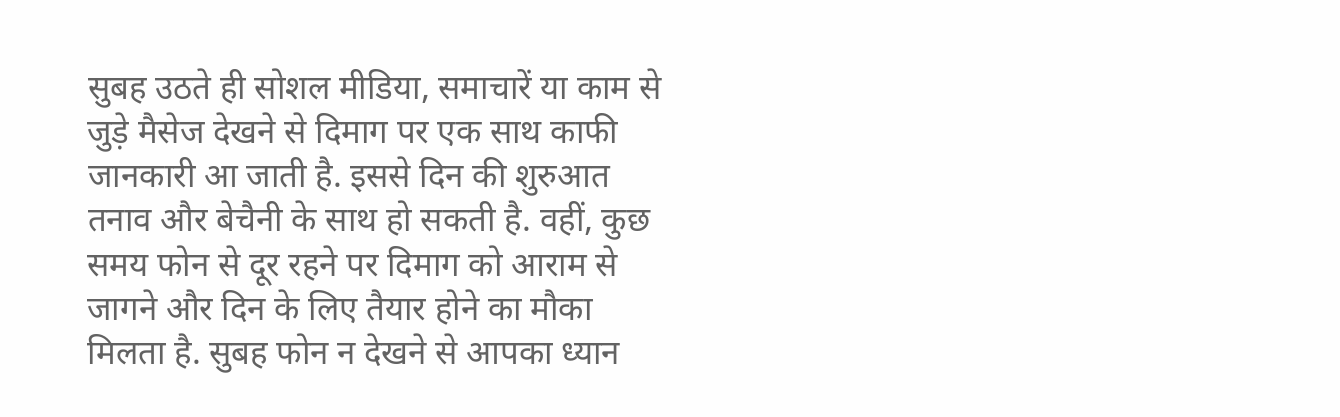सुबह उठते ही सोशल मीडिया, समाचारें या काम से जुड़े मैसेज देखने से दिमाग पर एक साथ काफी जानकारी आ जाती है. इससे दिन की शुरुआत तनाव और बेचैनी के साथ हो सकती है. वहीं, कुछ समय फोन से दूर रहने पर दिमाग को आराम से जागने और दिन के लिए तैयार होने का मौका मिलता है. सुबह फोन न देखने से आपका ध्यान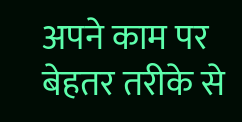अपने काम पर बेहतर तरीके से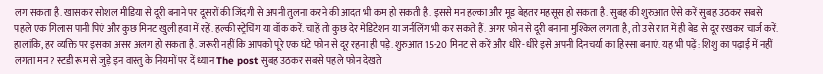लग सकता है. खासकर सोशल मीडिया से दूरी बनाने पर दूसरों की जिंदगी से अपनी तुलना करने की आदत भी कम हो सकती है. इससे मन हल्का और मूड बेहतर महसूस हो सकता है. सुबह की शुरुआत ऐसे करें सुबह उठकर सबसे पहले एक गिलास पानी पिएं और कुछ मिनट खुली हवा में रहें. हल्की स्ट्रेचिंग या वॉक करें. चाहें तो कुछ देर मेडिटेशन या जर्नलिंग भी कर सकते हैं. अगर फोन से दूरी बनाना मुश्किल लगता है, तो उसे रात में ही बेड से दूर रखकर चार्ज करें. हालांकि, हर व्यक्ति पर इसका असर अलग हो सकता है. जरूरी नहीं कि आपको पूरे एक घंटे फोन से दूर रहना ही पड़े. शुरुआत 15-20 मिनट से करें और धीरे-धीरे इसे अपनी दिनचर्या का हिस्सा बनाएं. यह भी पढ़ें: शिशु का पढ़ाई में नहीं लगता मन? स्टडी रूम से जुड़े इन वास्तु के नियमों पर दें ध्यान The post सुबह उठकर सबसे पहले फोन देखते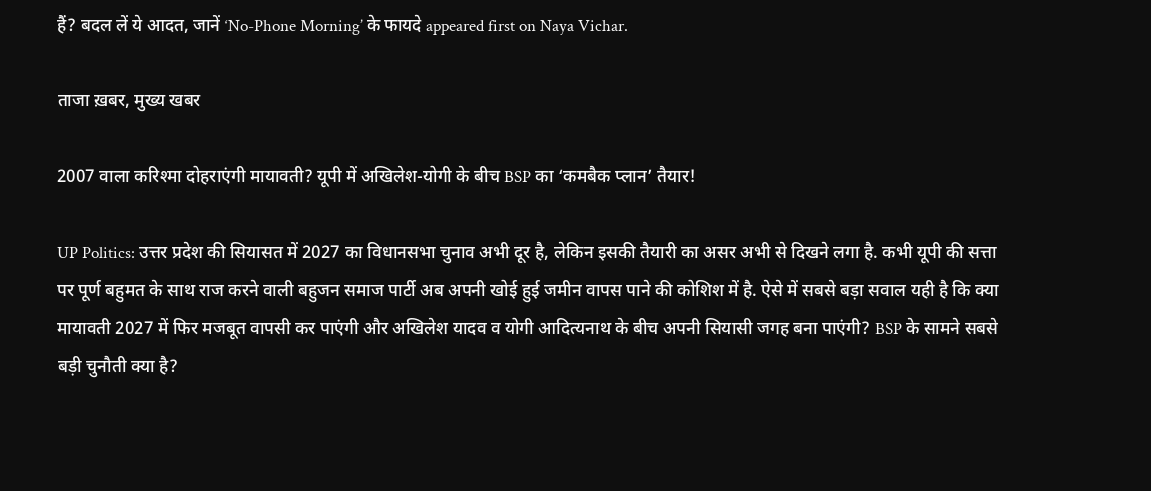हैं? बदल लें ये आदत, जानें ‘No-Phone Morning’ के फायदे appeared first on Naya Vichar.

ताजा ख़बर, मुख्य खबर

2007 वाला करिश्मा दोहराएंगी मायावती? यूपी में अखिलेश-योगी के बीच BSP का ‘कमबैक प्लान’ तैयार!

UP Politics: उत्तर प्रदेश की सियासत में 2027 का विधानसभा चुनाव अभी दूर है, लेकिन इसकी तैयारी का असर अभी से दिखने लगा है. कभी यूपी की सत्ता पर पूर्ण बहुमत के साथ राज करने वाली बहुजन समाज पार्टी अब अपनी खोई हुई जमीन वापस पाने की कोशिश में है. ऐसे में सबसे बड़ा सवाल यही है कि क्या मायावती 2027 में फिर मजबूत वापसी कर पाएंगी और अखिलेश यादव व योगी आदित्यनाथ के बीच अपनी सियासी जगह बना पाएंगी? BSP के सामने सबसे बड़ी चुनौती क्या है?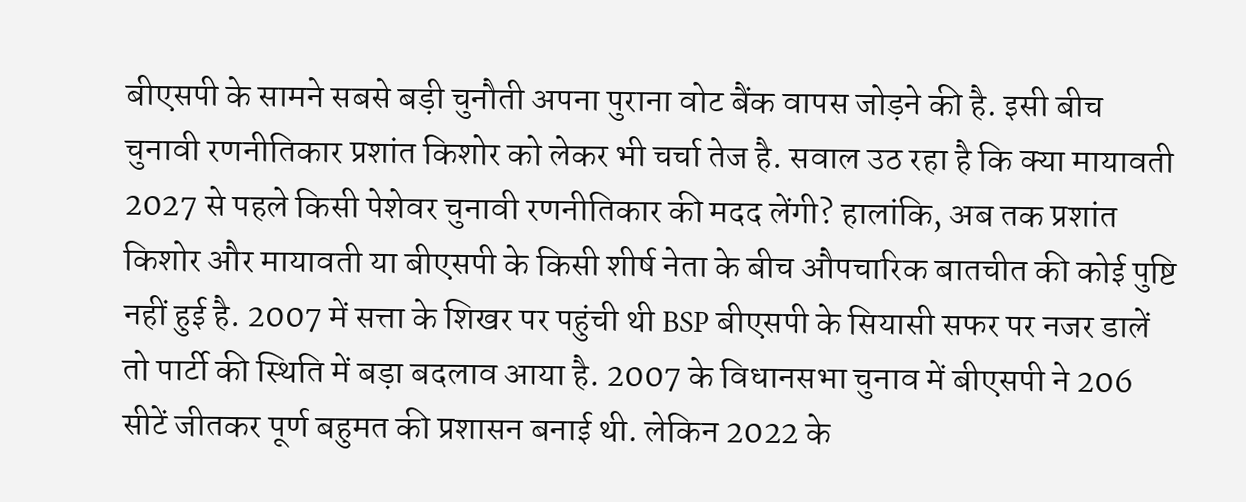बीएसपी के सामने सबसे बड़ी चुनौती अपना पुराना वोट बैंक वापस जोड़ने की है. इसी बीच चुनावी रणनीतिकार प्रशांत किशोर को लेकर भी चर्चा तेज है. सवाल उठ रहा है कि क्या मायावती 2027 से पहले किसी पेशेवर चुनावी रणनीतिकार की मदद लेंगी? हालांकि, अब तक प्रशांत किशोर और मायावती या बीएसपी के किसी शीर्ष नेता के बीच औपचारिक बातचीत की कोई पुष्टि नहीं हुई है. 2007 में सत्ता के शिखर पर पहुंची थी BSP बीएसपी के सियासी सफर पर नजर डालें तो पार्टी की स्थिति में बड़ा बदलाव आया है. 2007 के विधानसभा चुनाव में बीएसपी ने 206 सीटें जीतकर पूर्ण बहुमत की प्रशासन बनाई थी. लेकिन 2022 के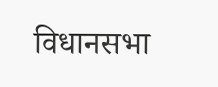विधानसभा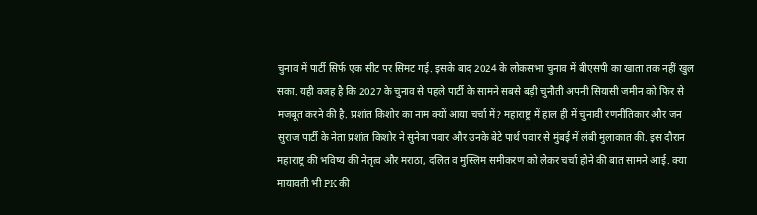चुनाव में पार्टी सिर्फ एक सीट पर सिमट गई. इसके बाद 2024 के लोकसभा चुनाव में बीएसपी का खाता तक नहीं खुल सका. यही वजह है कि 2027 के चुनाव से पहले पार्टी के सामने सबसे बड़ी चुनौती अपनी सियासी जमीन को फिर से मजबूत करने की है. प्रशांत किशोर का नाम क्यों आया चर्चा में? महाराष्ट्र में हाल ही में चुनावी रणनीतिकार और जन सुराज पार्टी के नेता प्रशांत किशोर ने सुनेत्रा पवार और उनके बेटे पार्थ पवार से मुंबई में लंबी मुलाकात की. इस दौरान महाराष्ट्र की भविष्य की नेतृत्व और मराठा, दलित व मुस्लिम समीकरण को लेकर चर्चा होने की बात सामने आई. क्या मायावती भी PK की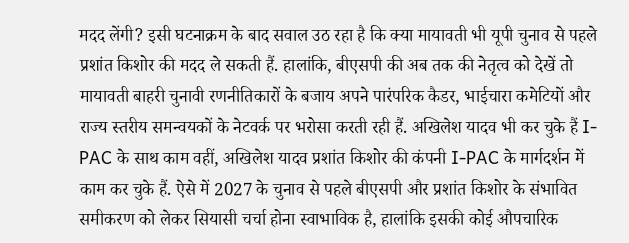मदद लेंगी? इसी घटनाक्रम के बाद सवाल उठ रहा है कि क्या मायावती भी यूपी चुनाव से पहले प्रशांत किशोर की मदद ले सकती हैं. हालांकि, बीएसपी की अब तक की नेतृत्व को देखें तो मायावती बाहरी चुनावी रणनीतिकारों के बजाय अपने पारंपरिक कैडर, भाईचारा कमेटियों और राज्य स्तरीय समन्वयकों के नेटवर्क पर भरोसा करती रही हैं. अखिलेश यादव भी कर चुके हैं I-PAC के साथ काम वहीं, अखिलेश यादव प्रशांत किशोर की कंपनी I-PAC के मार्गदर्शन में काम कर चुके हैं. ऐसे में 2027 के चुनाव से पहले बीएसपी और प्रशांत किशोर के संभावित समीकरण को लेकर सियासी चर्चा होना स्वाभाविक है, हालांकि इसकी कोई औपचारिक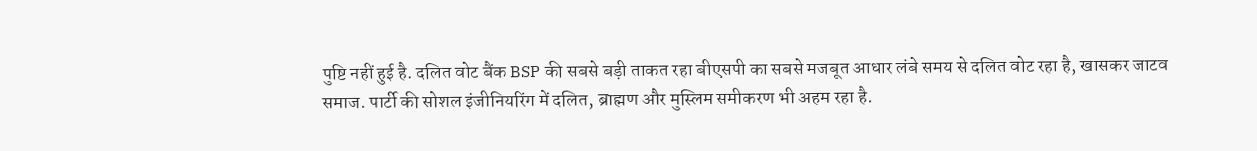पुष्टि नहीं हुई है. दलित वोट बैंक BSP की सबसे बड़ी ताकत रहा बीएसपी का सबसे मजबूत आधार लंबे समय से दलित वोट रहा है, खासकर जाटव समाज. पार्टी की सोशल इंजीनियरिंग में दलित, ब्राह्मण और मुस्लिम समीकरण भी अहम रहा है.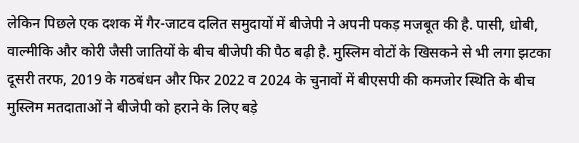लेकिन पिछले एक दशक में गैर-जाटव दलित समुदायों में बीजेपी ने अपनी पकड़ मजबूत की है. पासी, धोबी, वाल्मीकि और कोरी जैसी जातियों के बीच बीजेपी की पैठ बढ़ी है. मुस्लिम वोटों के खिसकने से भी लगा झटका दूसरी तरफ, 2019 के गठबंधन और फिर 2022 व 2024 के चुनावों में बीएसपी की कमजोर स्थिति के बीच मुस्लिम मतदाताओं ने बीजेपी को हराने के लिए बड़े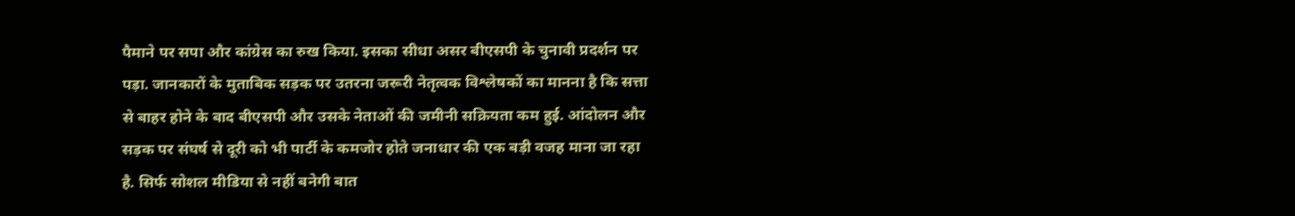पैमाने पर सपा और कांग्रेस का रुख किया. इसका सीधा असर बीएसपी के चुनावी प्रदर्शन पर पड़ा. जानकारों के मुताबिक सड़क पर उतरना जरूरी नेतृत्वक विश्लेषकों का मानना है कि सत्ता से बाहर होने के बाद बीएसपी और उसके नेताओं की जमीनी सक्रियता कम हुई. आंदोलन और सड़क पर संघर्ष से दूरी को भी पार्टी के कमजोर होते जनाधार की एक बड़ी वजह माना जा रहा है. सिर्फ सोशल मीडिया से नहीं बनेगी बात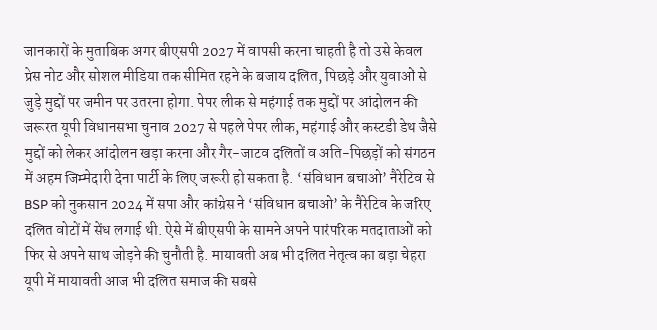जानकारों के मुताबिक अगर बीएसपी 2027 में वापसी करना चाहती है तो उसे केवल प्रेस नोट और सोशल मीडिया तक सीमित रहने के बजाय दलित, पिछड़े और युवाओं से जुड़े मुद्दों पर जमीन पर उतरना होगा. पेपर लीक से महंगाई तक मुद्दों पर आंदोलन की जरूरत यूपी विधानसभा चुनाव 2027 से पहले पेपर लीक, महंगाई और कस्टडी डेथ जैसे मुद्दों को लेकर आंदोलन खड़ा करना और गैर-जाटव दलितों व अति-पिछड़ों को संगठन में अहम जिम्मेदारी देना पार्टी के लिए जरूरी हो सकता है. ‘संविधान बचाओ’ नैरेटिव से BSP को नुकसान 2024 में सपा और कांग्रेस ने ‘संविधान बचाओ’ के नैरेटिव के जरिए दलित वोटों में सेंध लगाई थी. ऐसे में बीएसपी के सामने अपने पारंपरिक मतदाताओं को फिर से अपने साथ जोड़ने की चुनौती है. मायावती अब भी दलित नेतृत्व का बड़ा चेहरा यूपी में मायावती आज भी दलित समाज की सबसे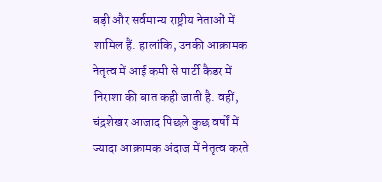बड़ी और सर्वमान्य राष्ट्रीय नेताओं में शामिल हैं. हालांकि, उनकी आक्रामक नेतृत्व में आई कमी से पार्टी कैडर में निराशा की बात कही जाती है. वहीं, चंद्रशेखर आजाद पिछले कुछ वर्षों में ज्यादा आक्रामक अंदाज में नेतृत्व करते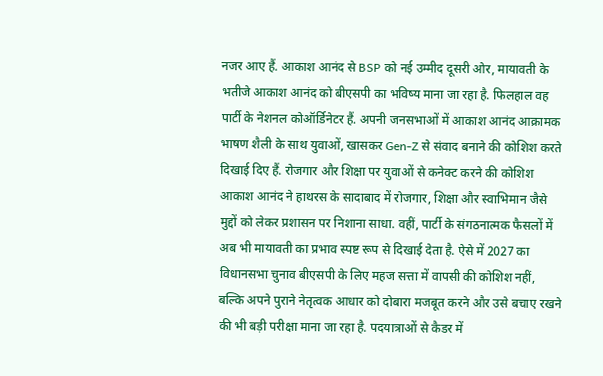नजर आए हैं. आकाश आनंद से BSP को नई उम्मीद दूसरी ओर, मायावती के भतीजे आकाश आनंद को बीएसपी का भविष्य माना जा रहा है. फिलहाल वह पार्टी के नेशनल कोऑर्डिनेटर हैं. अपनी जनसभाओं में आकाश आनंद आक्रामक भाषण शैली के साथ युवाओं, खासकर Gen-Z से संवाद बनाने की कोशिश करते दिखाई दिए हैं. रोजगार और शिक्षा पर युवाओं से कनेक्ट करने की कोशिश आकाश आनंद ने हाथरस के सादाबाद में रोजगार, शिक्षा और स्वाभिमान जैसे मुद्दों को लेकर प्रशासन पर निशाना साधा. वहीं, पार्टी के संगठनात्मक फैसलों में अब भी मायावती का प्रभाव स्पष्ट रूप से दिखाई देता है. ऐसे में 2027 का विधानसभा चुनाव बीएसपी के लिए महज सत्ता में वापसी की कोशिश नहीं, बल्कि अपने पुराने नेतृत्वक आधार को दोबारा मजबूत करने और उसे बचाए रखने की भी बड़ी परीक्षा माना जा रहा है. पदयात्राओं से कैडर में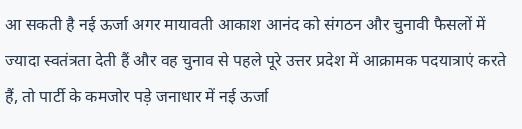आ सकती है नई ऊर्जा अगर मायावती आकाश आनंद को संगठन और चुनावी फैसलों में ज्यादा स्वतंत्रता देती हैं और वह चुनाव से पहले पूरे उत्तर प्रदेश में आक्रामक पदयात्राएं करते हैं, तो पार्टी के कमजोर पड़े जनाधार में नई ऊर्जा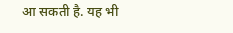आ सकती है. यह भी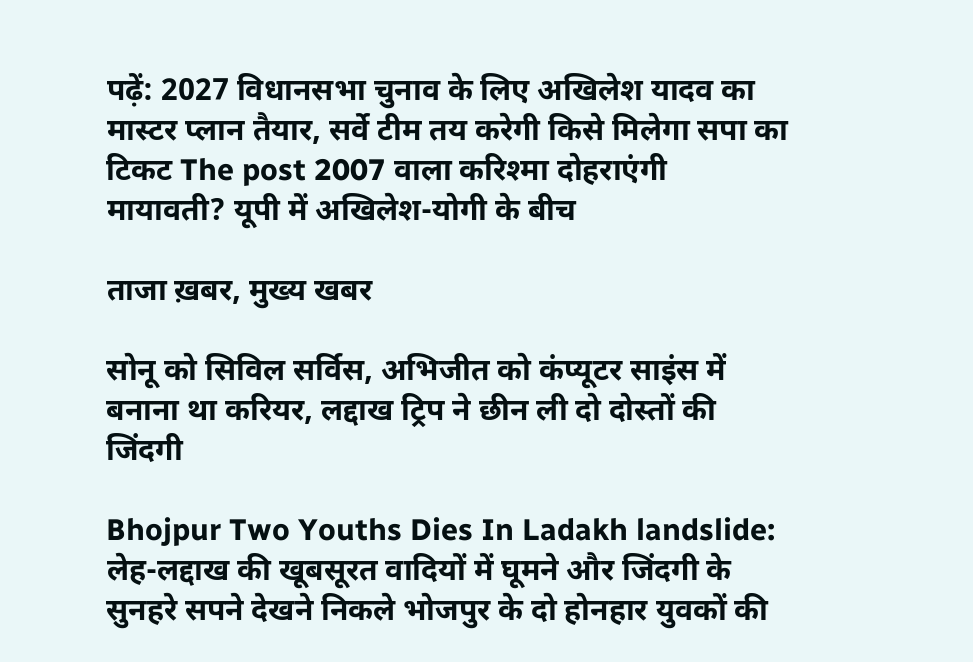पढ़ें: 2027 विधानसभा चुनाव के लिए अखिलेश यादव का मास्टर प्लान तैयार, सर्वे टीम तय करेगी किसे मिलेगा सपा का टिकट The post 2007 वाला करिश्मा दोहराएंगी मायावती? यूपी में अखिलेश-योगी के बीच

ताजा ख़बर, मुख्य खबर

सोनू को सिविल सर्विस, अभिजीत को कंप्यूटर साइंस में बनाना था करियर, लद्दाख ट्रिप ने छीन ली दो दोस्तों की जिंदगी

Bhojpur Two Youths Dies In Ladakh landslide: लेह-लद्दाख की खूबसूरत वादियों में घूमने और जिंदगी के सुनहरे सपने देखने निकले भोजपुर के दो होनहार युवकों की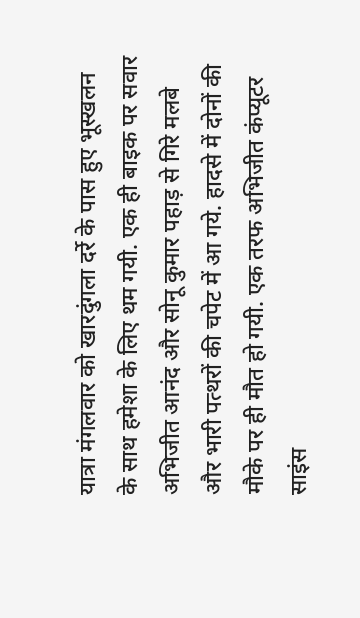यात्रा मंगलवार को खारदुंगला दर्रे के पास हुए भूस्खलन के साथ हमेशा के लिए थम गयी. एक ही बाइक पर सवार अभिजीत आनंद और सोनू कुमार पहाड़ से गिरे मलबे और भारी पत्थरों की चपेट में आ गये. हादसे में दोनों की मौके पर ही मौत हो गयी. एक तरफ अभिजीत कंप्यूटर साइंस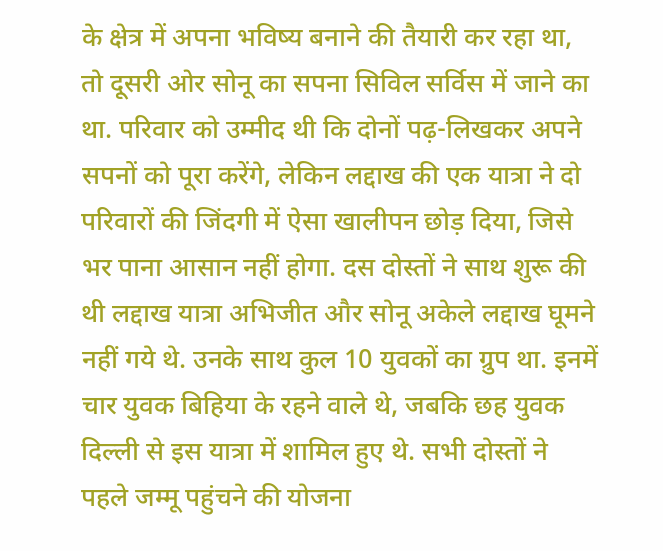के क्षेत्र में अपना भविष्य बनाने की तैयारी कर रहा था, तो दूसरी ओर सोनू का सपना सिविल सर्विस में जाने का था. परिवार को उम्मीद थी कि दोनों पढ़-लिखकर अपने सपनों को पूरा करेंगे, लेकिन लद्दाख की एक यात्रा ने दो परिवारों की जिंदगी में ऐसा खालीपन छोड़ दिया, जिसे भर पाना आसान नहीं होगा. दस दोस्तों ने साथ शुरू की थी लद्दाख यात्रा अभिजीत और सोनू अकेले लद्दाख घूमने नहीं गये थे. उनके साथ कुल 10 युवकों का ग्रुप था. इनमें चार युवक बिहिया के रहने वाले थे, जबकि छह युवक दिल्ली से इस यात्रा में शामिल हुए थे. सभी दोस्तों ने पहले जम्मू पहुंचने की योजना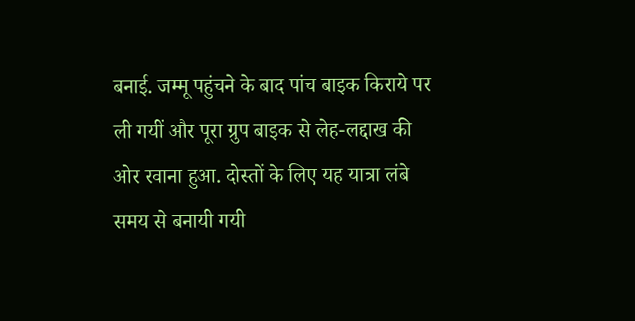बनाई. जम्मू पहुंचने के बाद पांच बाइक किराये पर ली गयीं और पूरा ग्रुप बाइक से लेह-लद्दाख की ओर रवाना हुआ. दोस्तों के लिए यह यात्रा लंबे समय से बनायी गयी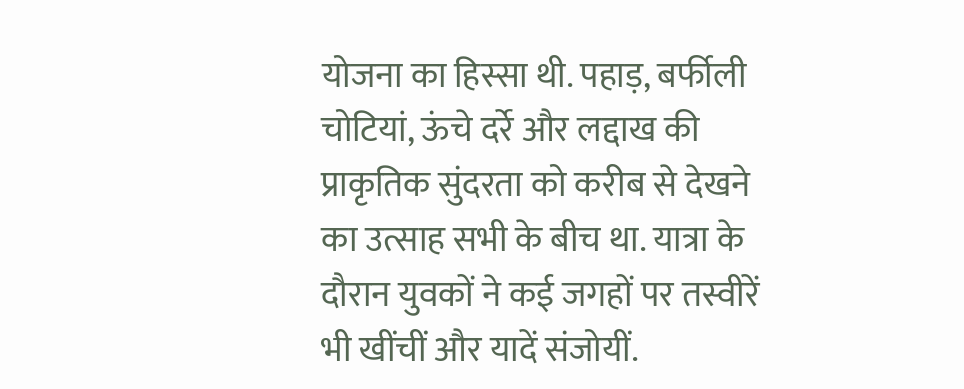योजना का हिस्सा थी. पहाड़, बर्फीली चोटियां, ऊंचे दर्रे और लद्दाख की प्राकृतिक सुंदरता को करीब से देखने का उत्साह सभी के बीच था. यात्रा के दौरान युवकों ने कई जगहों पर तस्वीरें भी खींचीं और यादें संजोयीं.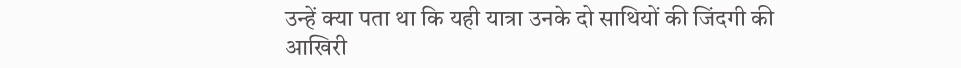उन्हें क्या पता था कि यही यात्रा उनके दो साथियों की जिंदगी की आखिरी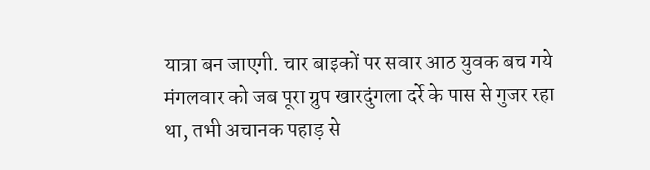यात्रा बन जाएगी. चार बाइकों पर सवार आठ युवक बच गये मंगलवार को जब पूरा ग्रुप खारदुंगला दर्रे के पास से गुजर रहा था, तभी अचानक पहाड़ से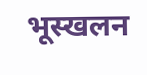भूस्खलन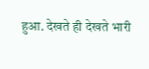हुआ. देखते ही देखते भारी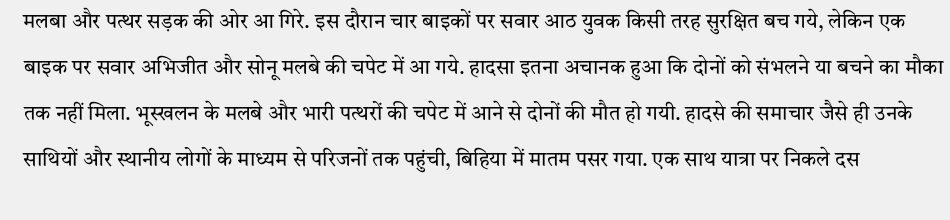मलबा और पत्थर सड़क की ओर आ गिरे. इस दौरान चार बाइकों पर सवार आठ युवक किसी तरह सुरक्षित बच गये, लेकिन एक बाइक पर सवार अभिजीत और सोनू मलबे की चपेट में आ गये. हादसा इतना अचानक हुआ कि दोनों को संभलने या बचने का मौका तक नहीं मिला. भूस्खलन के मलबे और भारी पत्थरों की चपेट में आने से दोनों की मौत हो गयी. हादसे की समाचार जैसे ही उनके साथियों और स्थानीय लोगों के माध्यम से परिजनों तक पहुंची, बिहिया में मातम पसर गया. एक साथ यात्रा पर निकले दस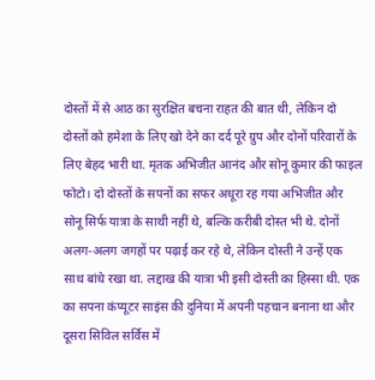दोस्तों में से आठ का सुरक्षित बचना राहत की बात थी, लेकिन दो दोस्तों को हमेशा के लिए खो देने का दर्द पूरे ग्रुप और दोनों परिवारों के लिए बेहद भारी था. मृतक अभिजीत आनंद और सोनू कुमार की फाइल फोटो। दो दोस्तों के सपनों का सफर अधूरा रह गया अभिजीत और सोनू सिर्फ यात्रा के साथी नहीं थे, बल्कि करीबी दोस्त भी थे. दोनों अलग-अलग जगहों पर पढ़ाई कर रहे थे, लेकिन दोस्ती ने उन्हें एक साथ बांधे रखा था. लद्दाख की यात्रा भी इसी दोस्ती का हिस्सा थी. एक का सपना कंप्यूटर साइंस की दुनिया में अपनी पहचान बनाना था और दूसरा सिविल सर्विस में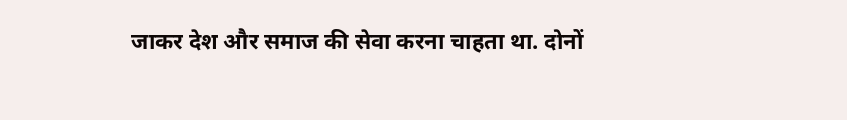जाकर देश और समाज की सेवा करना चाहता था. दोनों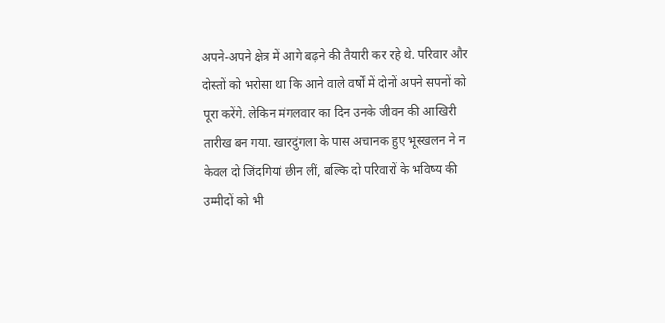अपने-अपने क्षेत्र में आगे बढ़ने की तैयारी कर रहे थे. परिवार और दोस्तों को भरोसा था कि आने वाले वर्षों में दोनों अपने सपनों को पूरा करेंगे. लेकिन मंगलवार का दिन उनके जीवन की आखिरी तारीख बन गया. खारदुंगला के पास अचानक हुए भूस्खलन ने न केवल दो जिंदगियां छीन लीं, बल्कि दो परिवारों के भविष्य की उम्मीदों को भी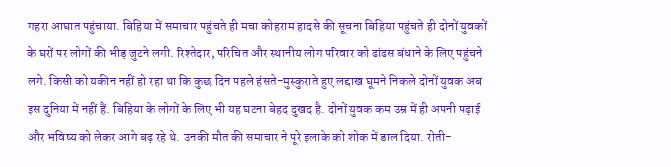गहरा आघात पहुंचाया. बिहिया में समाचार पहुंचते ही मचा कोहराम हादसे की सूचना बिहिया पहुंचते ही दोनों युवकों के घरों पर लोगों की भीड़ जुटने लगी. रिश्तेदार, परिचित और स्थानीय लोग परिवार को ढांढस बंधाने के लिए पहुंचने लगे. किसी को यकीन नहीं हो रहा था कि कुछ दिन पहले हंसते-मुस्कुराते हुए लद्दाख घूमने निकले दोनों युवक अब इस दुनिया में नहीं हैं. बिहिया के लोगों के लिए भी यह घटना बेहद दुखद है. दोनों युवक कम उम्र में ही अपनी पढ़ाई और भविष्य को लेकर आगे बढ़ रहे थे. उनकी मौत की समाचार ने पूरे इलाके को शोक में डाल दिया. रोती-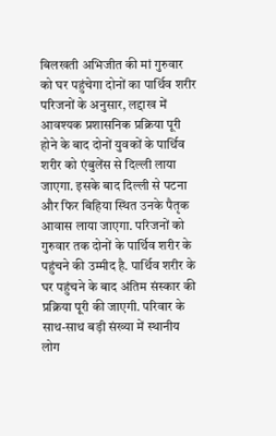बिलखती अभिजीत की मां गुरुवार को घर पहुंचेगा दोनों का पार्थिव शरीर परिजनों के अनुसार, लद्दाख में आवश्यक प्रशासनिक प्रक्रिया पूरी होने के बाद दोनों युवकों के पार्थिव शरीर को एंबुलेंस से दिल्ली लाया जाएगा. इसके बाद दिल्ली से पटना और फिर बिहिया स्थित उनके पैतृक आवास लाया जाएगा. परिजनों को गुरुवार तक दोनों के पार्थिव शरीर के पहुंचने की उम्मीद है. पार्थिव शरीर के घर पहुंचने के बाद अंतिम संस्कार की प्रक्रिया पूरी की जाएगी. परिवार के साथ-साथ बड़ी संख्या में स्थानीय लोग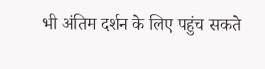भी अंतिम दर्शन के लिए पहुंच सकते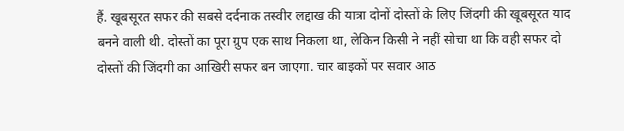हैं. खूबसूरत सफर की सबसे दर्दनाक तस्वीर लद्दाख की यात्रा दोनों दोस्तों के लिए जिंदगी की खूबसूरत याद बनने वाली थी. दोस्तों का पूरा ग्रुप एक साथ निकला था, लेकिन किसी ने नहीं सोचा था कि वही सफर दो दोस्तों की जिंदगी का आखिरी सफर बन जाएगा. चार बाइकों पर सवार आठ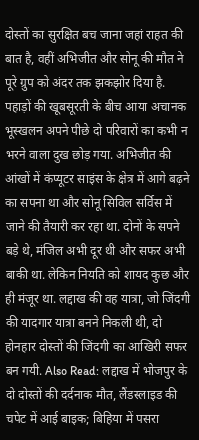दोस्तों का सुरक्षित बच जाना जहां राहत की बात है, वहीं अभिजीत और सोनू की मौत ने पूरे ग्रुप को अंदर तक झकझोर दिया है. पहाड़ों की खूबसूरती के बीच आया अचानक भूस्खलन अपने पीछे दो परिवारों का कभी न भरने वाला दुख छोड़ गया. अभिजीत की आंखों में कंप्यूटर साइंस के क्षेत्र में आगे बढ़ने का सपना था और सोनू सिविल सर्विस में जाने की तैयारी कर रहा था. दोनों के सपने बड़े थे, मंजिल अभी दूर थी और सफर अभी बाकी था. लेकिन नियति को शायद कुछ और ही मंजूर था. लद्दाख की वह यात्रा, जो जिंदगी की यादगार यात्रा बनने निकली थी, दो होनहार दोस्तों की जिंदगी का आखिरी सफर बन गयी. Also Read: लद्दाख में भोजपुर के दो दोस्तों की दर्दनाक मौत, लैंडस्लाइड की चपेट में आई बाइक; बिहिया में पसरा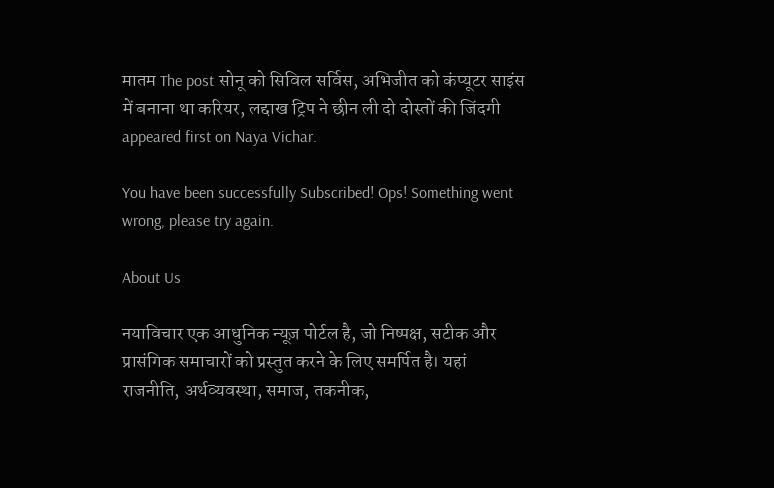मातम The post सोनू को सिविल सर्विस, अभिजीत को कंप्यूटर साइंस में बनाना था करियर, लद्दाख ट्रिप ने छीन ली दो दोस्तों की जिंदगी appeared first on Naya Vichar.

You have been successfully Subscribed! Ops! Something went wrong, please try again.

About Us

नयाविचार एक आधुनिक न्यूज़ पोर्टल है, जो निष्पक्ष, सटीक और प्रासंगिक समाचारों को प्रस्तुत करने के लिए समर्पित है। यहां राजनीति, अर्थव्यवस्था, समाज, तकनीक,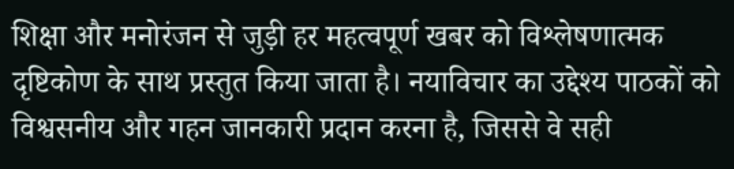शिक्षा और मनोरंजन से जुड़ी हर महत्वपूर्ण खबर को विश्लेषणात्मक दृष्टिकोण के साथ प्रस्तुत किया जाता है। नयाविचार का उद्देश्य पाठकों को विश्वसनीय और गहन जानकारी प्रदान करना है, जिससे वे सही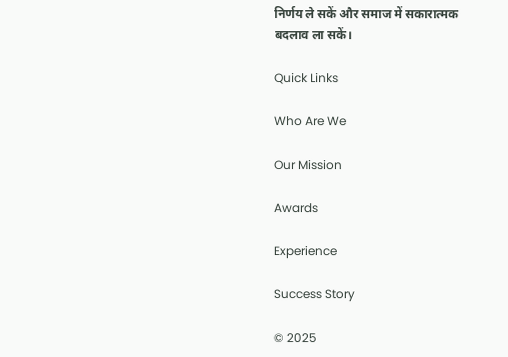निर्णय ले सकें और समाज में सकारात्मक बदलाव ला सकें।

Quick Links

Who Are We

Our Mission

Awards

Experience

Success Story

© 2025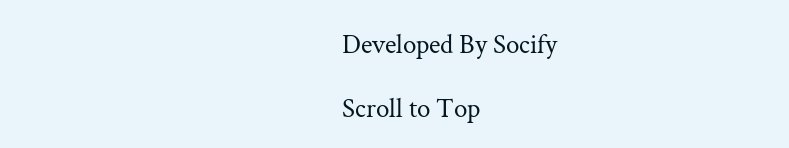Developed By Socify

Scroll to Top